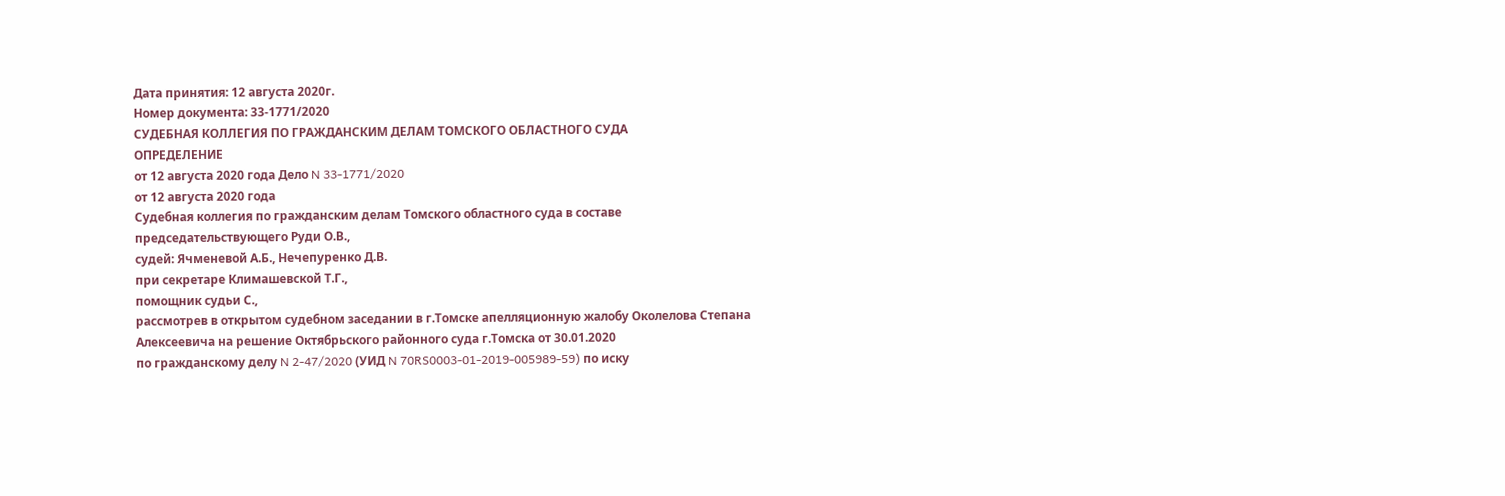Дата принятия: 12 августа 2020г.
Номер документа: 33-1771/2020
СУДЕБНАЯ КОЛЛЕГИЯ ПО ГРАЖДАНСКИМ ДЕЛАМ ТОМСКОГО ОБЛАСТНОГО СУДА
ОПРЕДЕЛЕНИЕ
от 12 августа 2020 года Дело N 33-1771/2020
от 12 августа 2020 года
Судебная коллегия по гражданским делам Томского областного суда в составе
председательствующего Руди О.В.,
судей: Ячменевой А.Б., Нечепуренко Д.В.
при секретаре Климашевской Т.Г.,
помощник судьи С.,
рассмотрев в открытом судебном заседании в г.Томске апелляционную жалобу Околелова Степана Алексеевича на решение Октябрьского районного суда г.Томска от 30.01.2020
по гражданскому делу N 2-47/2020 (УИД N 70RS0003-01-2019-005989-59) по иску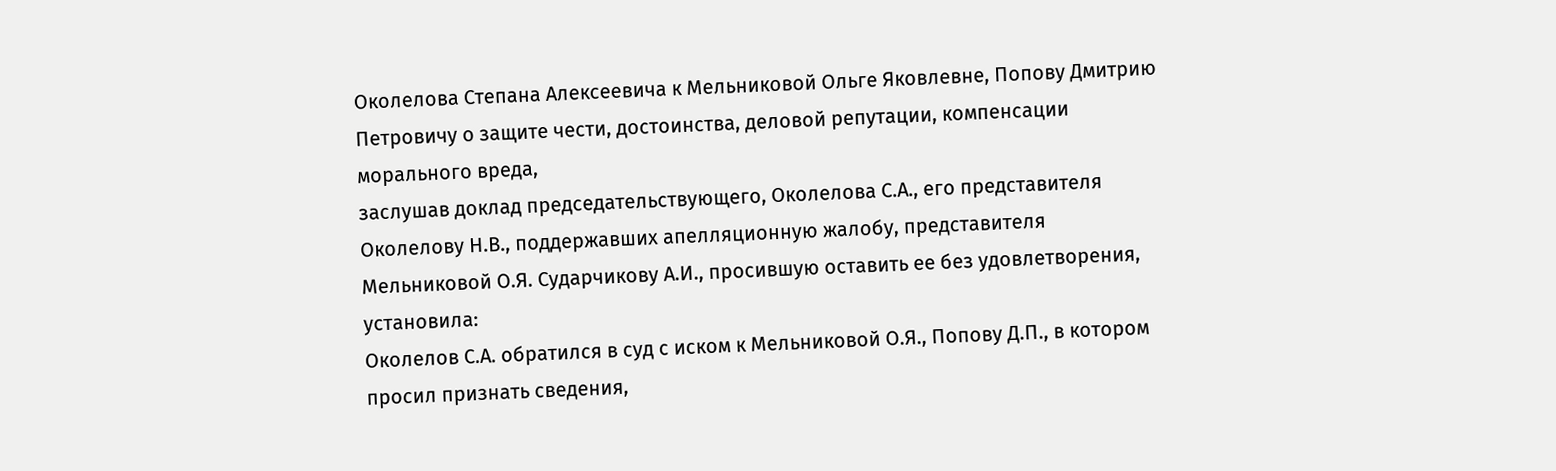Околелова Степана Алексеевича к Мельниковой Ольге Яковлевне, Попову Дмитрию Петровичу о защите чести, достоинства, деловой репутации, компенсации морального вреда,
заслушав доклад председательствующего, Околелова С.А., его представителя Околелову Н.В., поддержавших апелляционную жалобу, представителя Мельниковой О.Я. Сударчикову А.И., просившую оставить ее без удовлетворения,
установила:
Околелов С.А. обратился в суд с иском к Мельниковой О.Я., Попову Д.П., в котором просил признать сведения,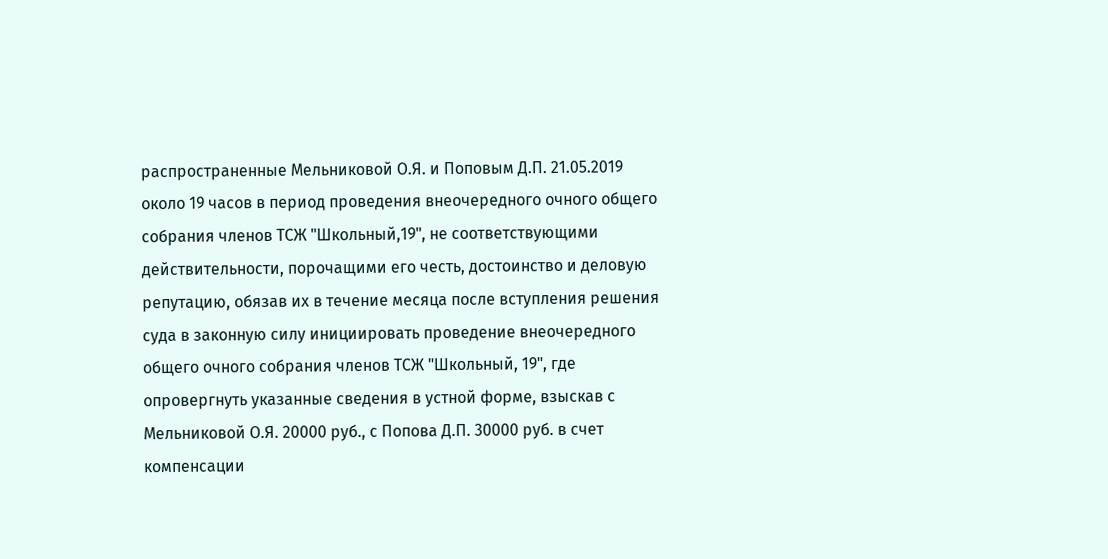распространенные Мельниковой О.Я. и Поповым Д.П. 21.05.2019 около 19 часов в период проведения внеочередного очного общего собрания членов ТСЖ "Школьный,19", не соответствующими действительности, порочащими его честь, достоинство и деловую репутацию, обязав их в течение месяца после вступления решения суда в законную силу инициировать проведение внеочередного общего очного собрания членов ТСЖ "Школьный, 19", где опровергнуть указанные сведения в устной форме, взыскав с Мельниковой О.Я. 20000 руб., с Попова Д.П. 30000 руб. в счет компенсации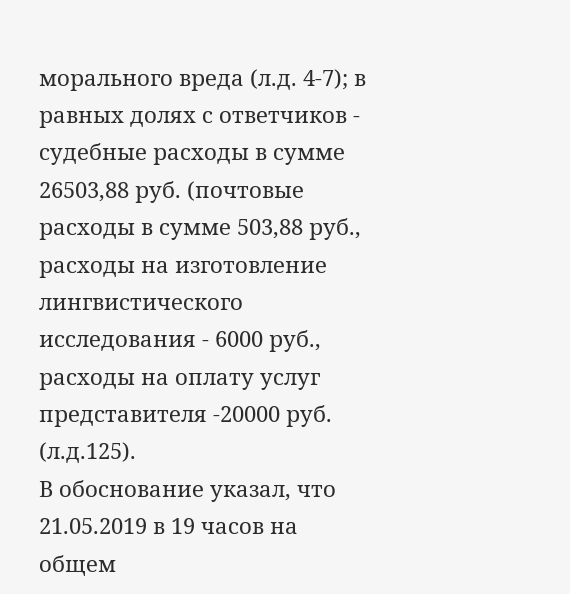морального вреда (л.д. 4-7); в равных долях с ответчиков - судебные расходы в сумме 26503,88 руб. (почтовые расходы в сумме 503,88 руб., расходы на изготовление лингвистического исследования - 6000 руб., расходы на оплату услуг представителя -20000 руб. (л.д.125).
В обоснование указал, что 21.05.2019 в 19 часов на общем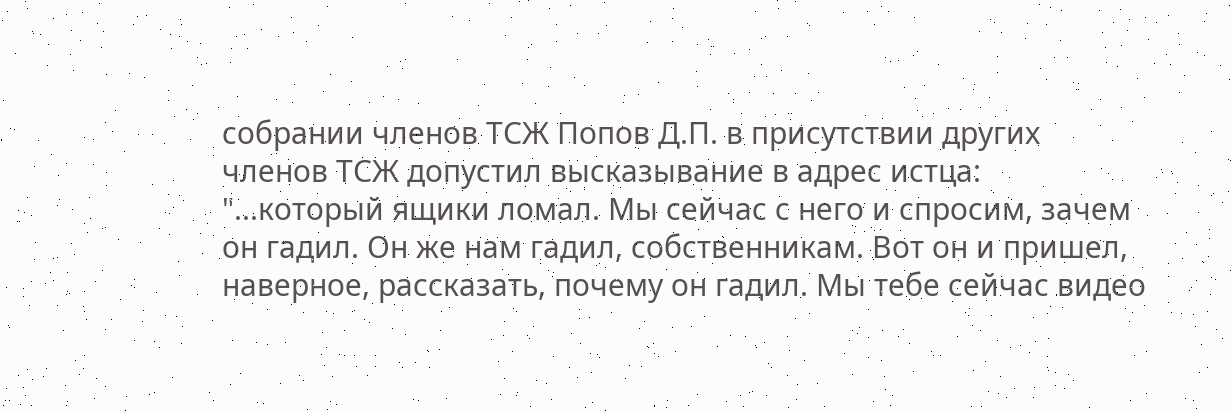собрании членов ТСЖ Попов Д.П. в присутствии других членов ТСЖ допустил высказывание в адрес истца: "...который ящики ломал. Мы сейчас с него и спросим, зачем он гадил. Он же нам гадил, собственникам. Вот он и пришел, наверное, рассказать, почему он гадил. Мы тебе сейчас видео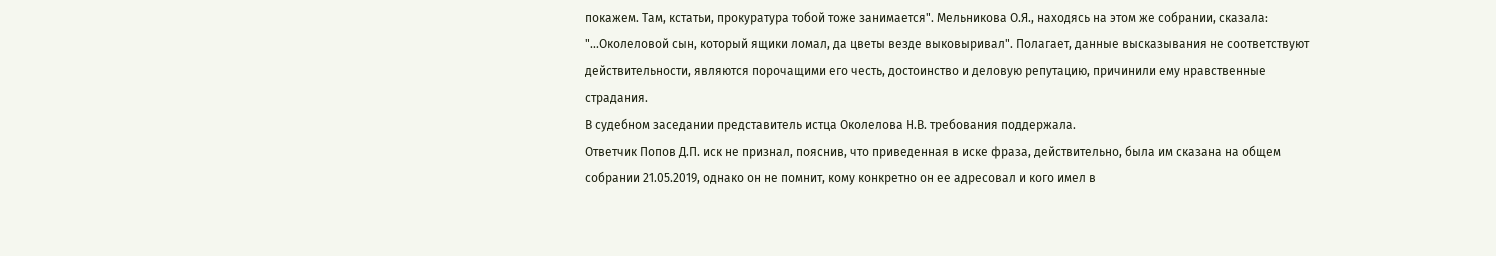покажем. Там, кстатьи, прокуратура тобой тоже занимается". Мельникова О.Я., находясь на этом же собрании, сказала: "...Околеловой сын, который ящики ломал, да цветы везде выковыривал". Полагает, данные высказывания не соответствуют действительности, являются порочащими его честь, достоинство и деловую репутацию, причинили ему нравственные страдания.
В судебном заседании представитель истца Околелова Н.В. требования поддержала.
Ответчик Попов Д.П. иск не признал, пояснив, что приведенная в иске фраза, действительно, была им сказана на общем собрании 21.05.2019, однако он не помнит, кому конкретно он ее адресовал и кого имел в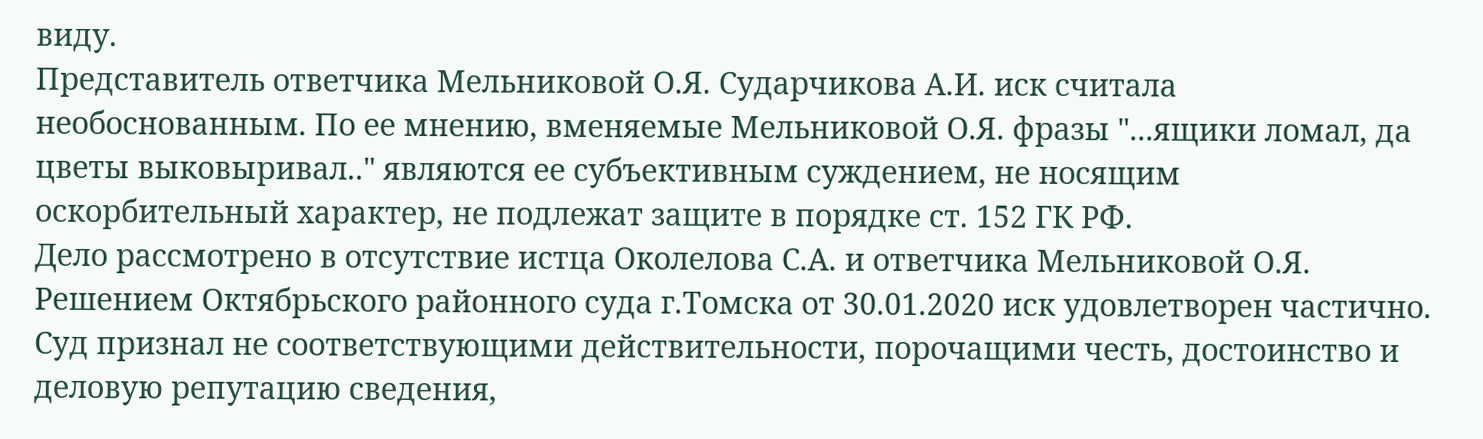виду.
Представитель ответчика Мельниковой О.Я. Сударчикова А.И. иск считала необоснованным. По ее мнению, вменяемые Мельниковой О.Я. фразы "...ящики ломал, да цветы выковыривал.." являются ее субъективным суждением, не носящим оскорбительный характер, не подлежат защите в порядке ст. 152 ГК РФ.
Дело рассмотрено в отсутствие истца Околелова С.А. и ответчика Мельниковой О.Я.
Решением Октябрьского районного суда г.Томска от 30.01.2020 иск удовлетворен частично. Суд признал не соответствующими действительности, порочащими честь, достоинство и деловую репутацию сведения,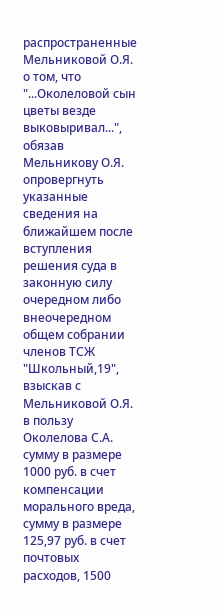распространенные Мельниковой О.Я. о том, что "...Околеловой сын цветы везде выковыривал...", обязав Мельникову О.Я. опровергнуть указанные сведения на ближайшем после вступления решения суда в законную силу очередном либо внеочередном общем собрании членов ТСЖ "Школьный,19", взыскав с Мельниковой О.Я. в пользу Околелова С.А. сумму в размере 1000 руб. в счет компенсации морального вреда, сумму в размере 125,97 руб. в счет почтовых расходов, 1500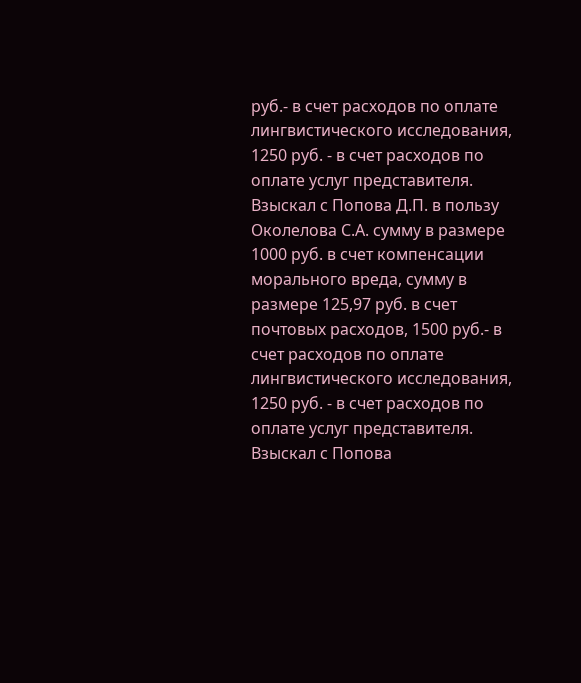руб.- в счет расходов по оплате лингвистического исследования, 1250 руб. - в счет расходов по оплате услуг представителя.
Взыскал с Попова Д.П. в пользу Околелова С.А. сумму в размере 1000 руб. в счет компенсации морального вреда, сумму в размере 125,97 руб. в счет почтовых расходов, 1500 руб.- в счет расходов по оплате лингвистического исследования, 1250 руб. - в счет расходов по оплате услуг представителя.
Взыскал с Попова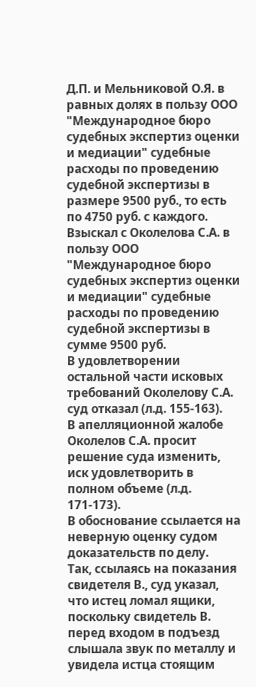Д.П. и Мельниковой О.Я. в равных долях в пользу ООО "Международное бюро судебных экспертиз оценки и медиации" судебные расходы по проведению судебной экспертизы в размере 9500 руб., то есть по 4750 руб. с каждого.
Взыскал с Околелова С.А. в пользу ООО "Международное бюро судебных экспертиз оценки и медиации" судебные расходы по проведению судебной экспертизы в сумме 9500 руб.
В удовлетворении остальной части исковых требований Околелову С.А. суд отказал (л.д. 155-163).
В апелляционной жалобе Околелов С.А. просит решение суда изменить, иск удовлетворить в полном объеме (л.д. 171-173).
В обоснование ссылается на неверную оценку судом доказательств по делу.
Так, ссылаясь на показания свидетеля В., суд указал, что истец ломал ящики, поскольку свидетель В. перед входом в подъезд слышала звук по металлу и увидела истца стоящим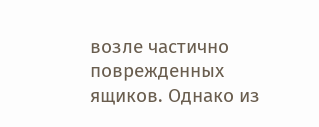возле частично поврежденных ящиков. Однако из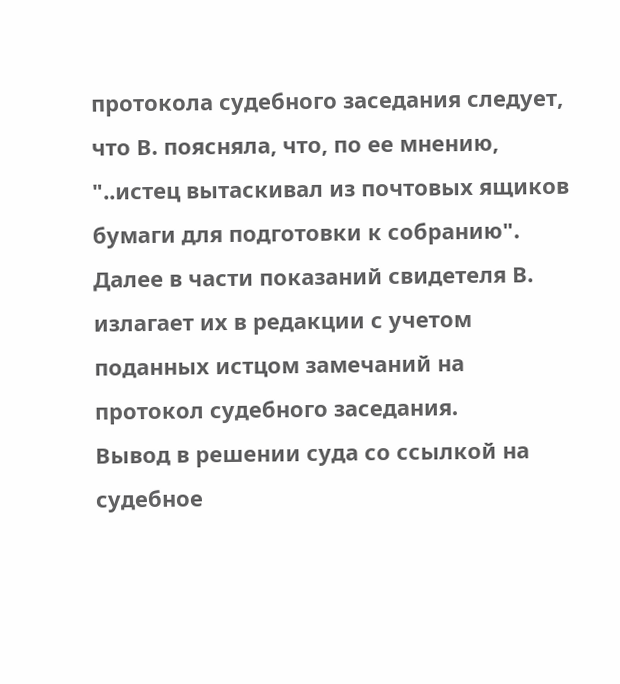протокола судебного заседания следует, что В. поясняла, что, по ее мнению, "..истец вытаскивал из почтовых ящиков бумаги для подготовки к собранию". Далее в части показаний свидетеля В. излагает их в редакции с учетом поданных истцом замечаний на протокол судебного заседания.
Вывод в решении суда со ссылкой на судебное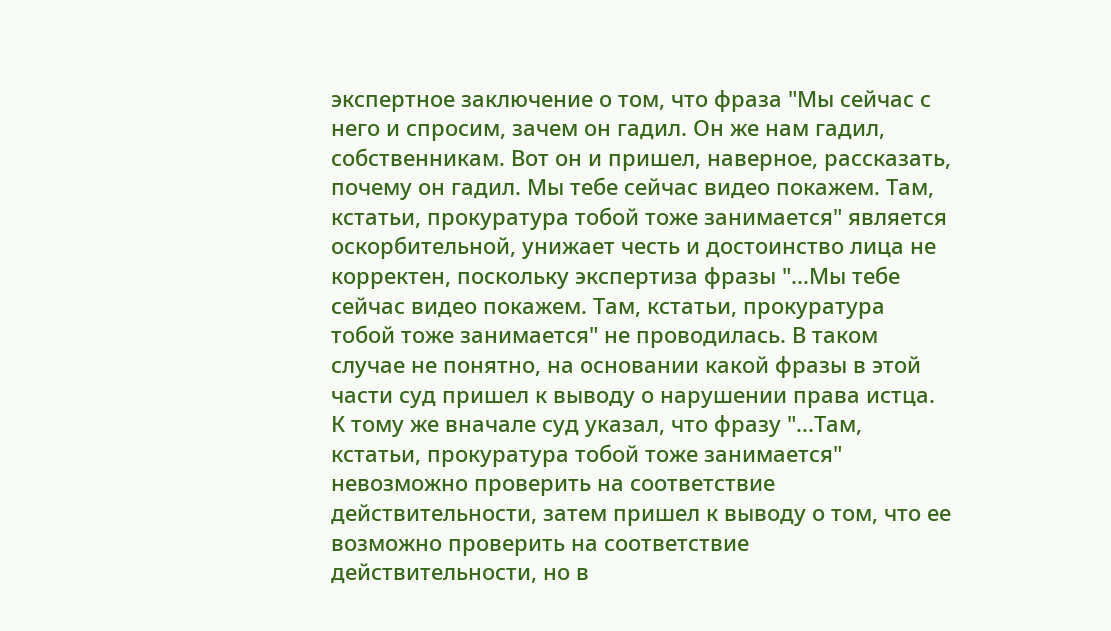экспертное заключение о том, что фраза "Мы сейчас с него и спросим, зачем он гадил. Он же нам гадил, собственникам. Вот он и пришел, наверное, рассказать, почему он гадил. Мы тебе сейчас видео покажем. Там, кстатьи, прокуратура тобой тоже занимается" является оскорбительной, унижает честь и достоинство лица не корректен, поскольку экспертиза фразы "...Мы тебе сейчас видео покажем. Там, кстатьи, прокуратура тобой тоже занимается" не проводилась. В таком случае не понятно, на основании какой фразы в этой части суд пришел к выводу о нарушении права истца.
К тому же вначале суд указал, что фразу "...Там, кстатьи, прокуратура тобой тоже занимается" невозможно проверить на соответствие действительности, затем пришел к выводу о том, что ее возможно проверить на соответствие действительности, но в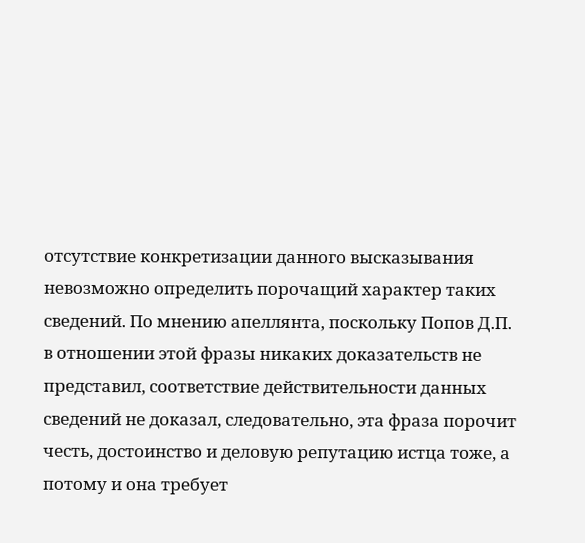отсутствие конкретизации данного высказывания невозможно определить порочащий характер таких сведений. По мнению апеллянта, поскольку Попов Д.П. в отношении этой фразы никаких доказательств не представил, соответствие действительности данных сведений не доказал, следовательно, эта фраза порочит честь, достоинство и деловую репутацию истца тоже, а потому и она требует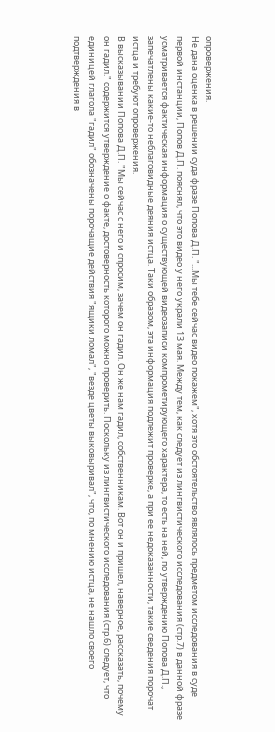опровержения.
Не дана оценка в решении суда фразе Попова Д.П. "...Мы тебе сейчас видео покажем", хотя это обстоятельство являлось предметом исследования в суде первой инстанции, Попов Д.П. пояснял, что это видео у него украли 13 мая. Между тем, как следует из лингвистического исследования (стр.7) в данной фразе усматривается фактическая информация о существующей видеозаписи компрометирующего характера, то есть на ней, по утверждению Попова Д.П., запечатлены какие-то неблаговидные деяния истца. Таки образом, эта информация подлежит проверке, а при ее недоказанности, такие сведения порочат истца и требуют опровержения.
В высказывании Попова Д.П. "Мы сейчас с него и спросим, зачем он гадил. Он же нам гадил, собственникам. Вот он и пришел, наверное, рассказать, почему он гадил." содержится утверждение о факте, достоверность которого можно проверить. Поскольку из лингвистического исследования (стр.6) следует, что единицей глагола "гадил" обозначены порочащие действия "ящики ломал", "везде цветы выковыривал", что, по мнению истца, не нашло своего подтверждения в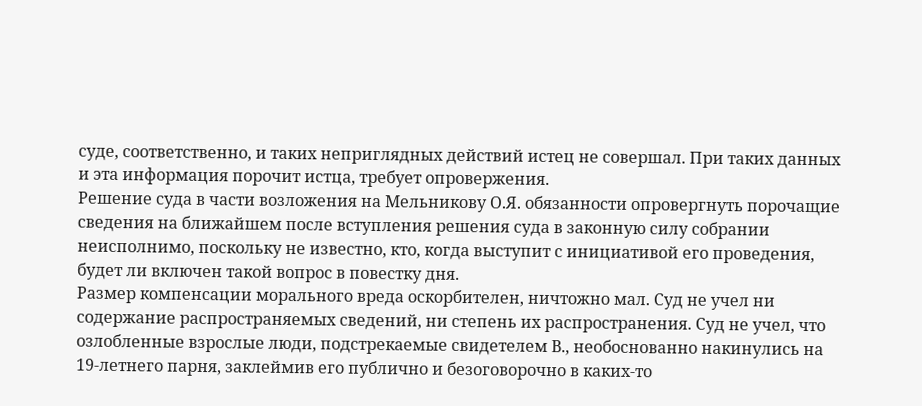суде, соответственно, и таких неприглядных действий истец не совершал. При таких данных и эта информация порочит истца, требует опровержения.
Решение суда в части возложения на Мельникову О.Я. обязанности опровергнуть порочащие сведения на ближайшем после вступления решения суда в законную силу собрании неисполнимо, поскольку не известно, кто, когда выступит с инициативой его проведения, будет ли включен такой вопрос в повестку дня.
Размер компенсации морального вреда оскорбителен, ничтожно мал. Суд не учел ни содержание распространяемых сведений, ни степень их распространения. Суд не учел, что озлобленные взрослые люди, подстрекаемые свидетелем В., необоснованно накинулись на 19-летнего парня, заклеймив его публично и безоговорочно в каких-то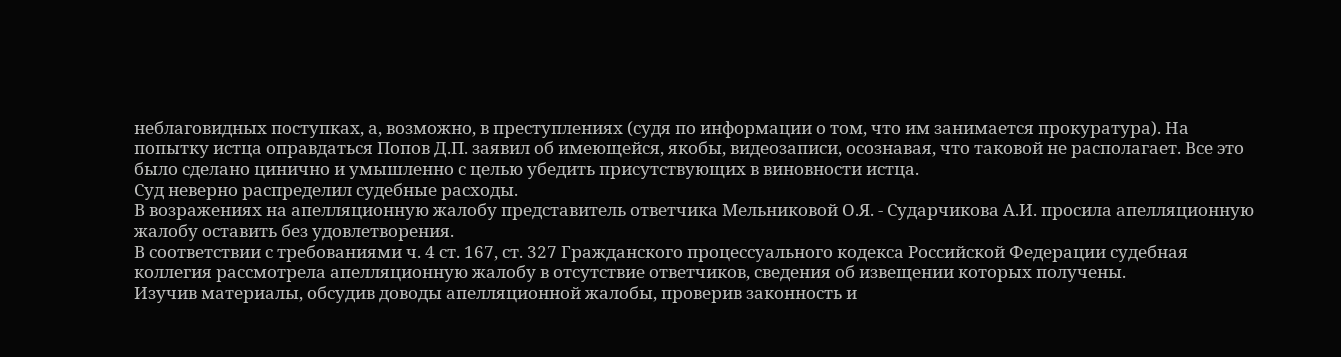неблаговидных поступках, а, возможно, в преступлениях (судя по информации о том, что им занимается прокуратура). На попытку истца оправдаться Попов Д.П. заявил об имеющейся, якобы, видеозаписи, осознавая, что таковой не располагает. Все это было сделано цинично и умышленно с целью убедить присутствующих в виновности истца.
Суд неверно распределил судебные расходы.
В возражениях на апелляционную жалобу представитель ответчика Мельниковой О.Я. - Сударчикова А.И. просила апелляционную жалобу оставить без удовлетворения.
В соответствии с требованиями ч. 4 ст. 167, ст. 327 Гражданского процессуального кодекса Российской Федерации судебная коллегия рассмотрела апелляционную жалобу в отсутствие ответчиков, сведения об извещении которых получены.
Изучив материалы, обсудив доводы апелляционной жалобы, проверив законность и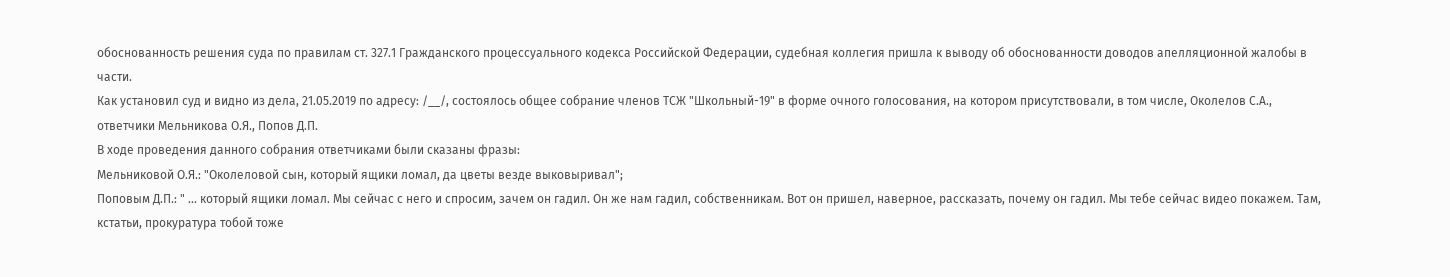обоснованность решения суда по правилам ст. 327.1 Гражданского процессуального кодекса Российской Федерации, судебная коллегия пришла к выводу об обоснованности доводов апелляционной жалобы в части.
Как установил суд и видно из дела, 21.05.2019 по адресу: /__/, состоялось общее собрание членов ТСЖ "Школьный-19" в форме очного голосования, на котором присутствовали, в том числе, Околелов С.А., ответчики Мельникова О.Я., Попов Д.П.
В ходе проведения данного собрания ответчиками были сказаны фразы:
Мельниковой О.Я.: "Околеловой сын, который ящики ломал, да цветы везде выковыривал";
Поповым Д.П.: " ... который ящики ломал. Мы сейчас с него и спросим, зачем он гадил. Он же нам гадил, собственникам. Вот он пришел, наверное, рассказать, почему он гадил. Мы тебе сейчас видео покажем. Там, кстатьи, прокуратура тобой тоже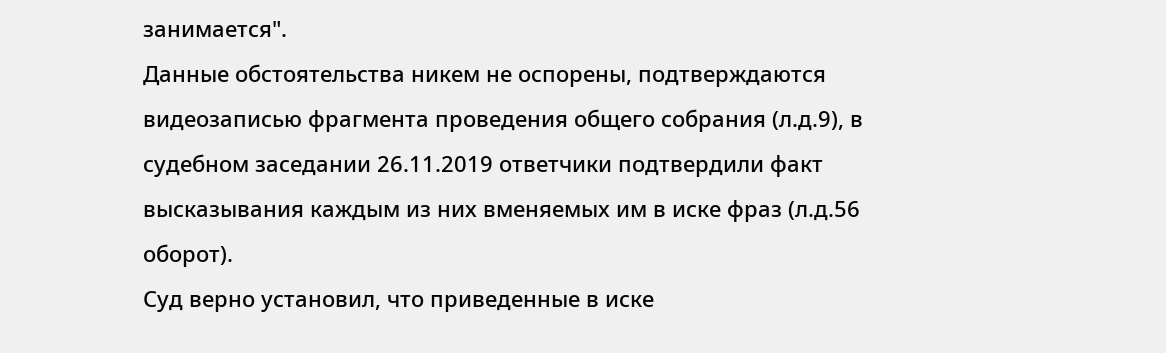занимается".
Данные обстоятельства никем не оспорены, подтверждаются видеозаписью фрагмента проведения общего собрания (л.д.9), в судебном заседании 26.11.2019 ответчики подтвердили факт высказывания каждым из них вменяемых им в иске фраз (л.д.56 оборот).
Суд верно установил, что приведенные в иске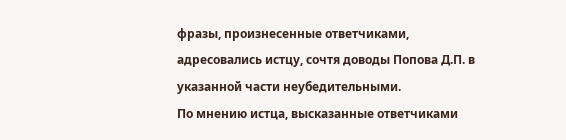фразы, произнесенные ответчиками, адресовались истцу, сочтя доводы Попова Д.П. в указанной части неубедительными.
По мнению истца, высказанные ответчиками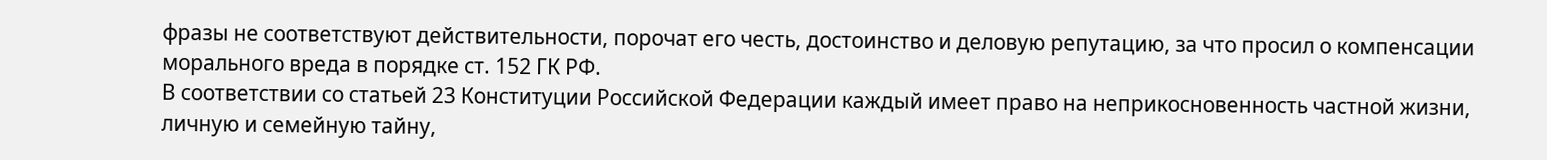фразы не соответствуют действительности, порочат его честь, достоинство и деловую репутацию, за что просил о компенсации морального вреда в порядке ст. 152 ГК РФ.
В соответствии со статьей 23 Конституции Российской Федерации каждый имеет право на неприкосновенность частной жизни, личную и семейную тайну,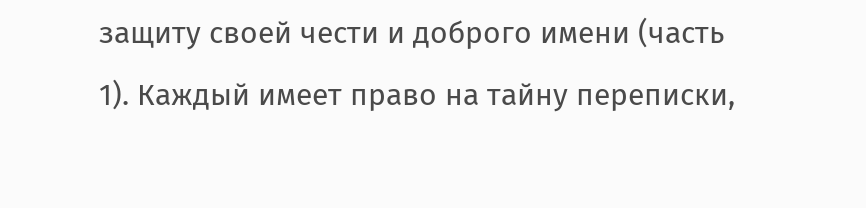защиту своей чести и доброго имени (часть 1). Каждый имеет право на тайну переписки,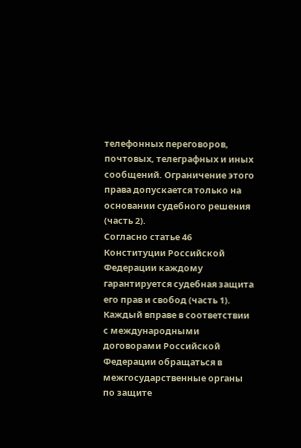телефонных переговоров, почтовых, телеграфных и иных сообщений. Ограничение этого права допускается только на основании судебного решения (часть 2).
Согласно статье 46 Конституции Российской Федерации каждому гарантируется судебная защита его прав и свобод (часть 1). Каждый вправе в соответствии с международными договорами Российской Федерации обращаться в межгосударственные органы по защите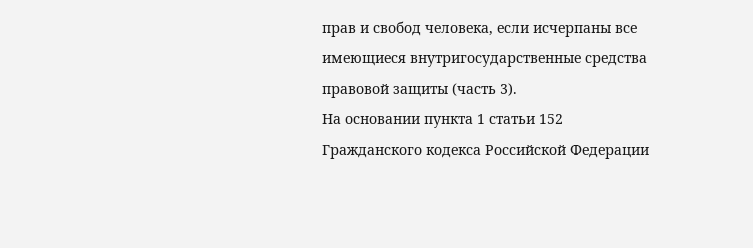прав и свобод человека, если исчерпаны все имеющиеся внутригосударственные средства правовой защиты (часть 3).
На основании пункта 1 статьи 152 Гражданского кодекса Российской Федерации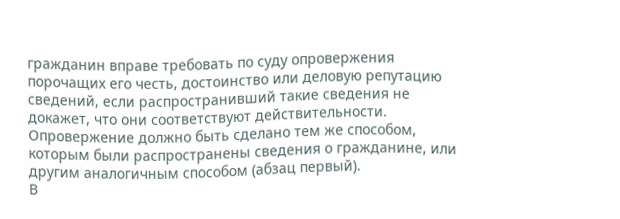гражданин вправе требовать по суду опровержения порочащих его честь, достоинство или деловую репутацию сведений, если распространивший такие сведения не докажет, что они соответствуют действительности. Опровержение должно быть сделано тем же способом, которым были распространены сведения о гражданине, или другим аналогичным способом (абзац первый).
В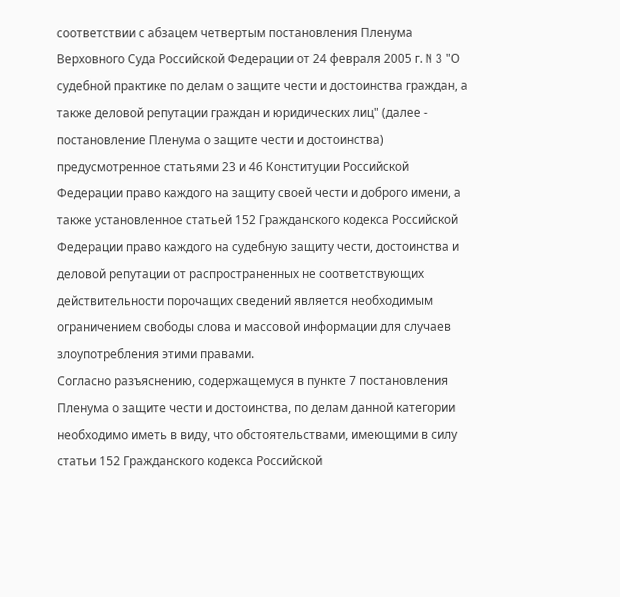соответствии с абзацем четвертым постановления Пленума Верховного Суда Российской Федерации от 24 февраля 2005 г. N 3 "О судебной практике по делам о защите чести и достоинства граждан, а также деловой репутации граждан и юридических лиц" (далее - постановление Пленума о защите чести и достоинства) предусмотренное статьями 23 и 46 Конституции Российской Федерации право каждого на защиту своей чести и доброго имени, а также установленное статьей 152 Гражданского кодекса Российской Федерации право каждого на судебную защиту чести, достоинства и деловой репутации от распространенных не соответствующих действительности порочащих сведений является необходимым ограничением свободы слова и массовой информации для случаев злоупотребления этими правами.
Согласно разъяснению, содержащемуся в пункте 7 постановления Пленума о защите чести и достоинства, по делам данной категории необходимо иметь в виду, что обстоятельствами, имеющими в силу статьи 152 Гражданского кодекса Российской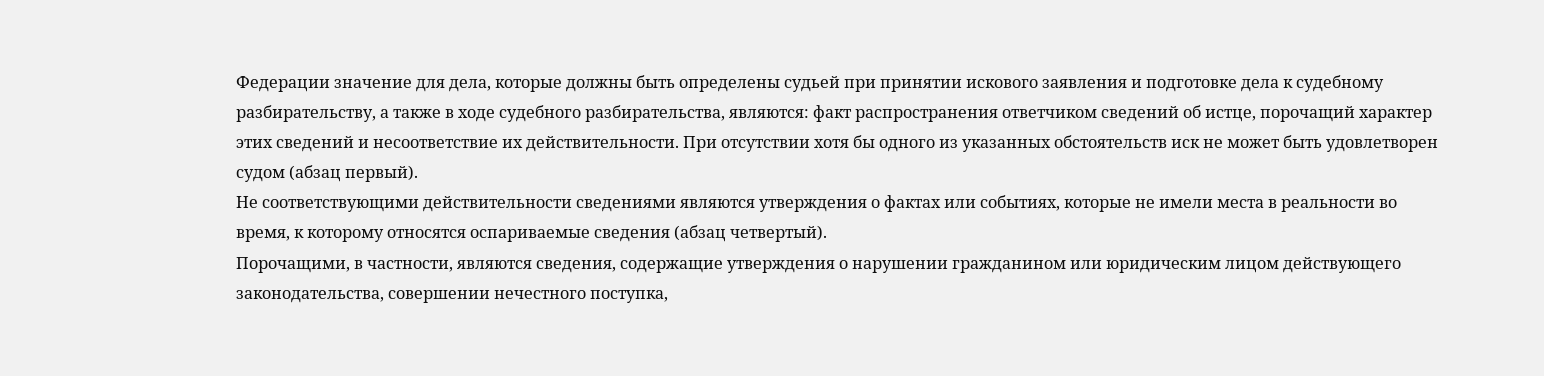Федерации значение для дела, которые должны быть определены судьей при принятии искового заявления и подготовке дела к судебному разбирательству, а также в ходе судебного разбирательства, являются: факт распространения ответчиком сведений об истце, порочащий характер этих сведений и несоответствие их действительности. При отсутствии хотя бы одного из указанных обстоятельств иск не может быть удовлетворен судом (абзац первый).
Не соответствующими действительности сведениями являются утверждения о фактах или событиях, которые не имели места в реальности во время, к которому относятся оспариваемые сведения (абзац четвертый).
Порочащими, в частности, являются сведения, содержащие утверждения о нарушении гражданином или юридическим лицом действующего законодательства, совершении нечестного поступка,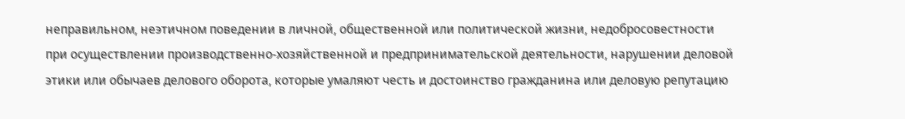неправильном, неэтичном поведении в личной, общественной или политической жизни, недобросовестности при осуществлении производственно-хозяйственной и предпринимательской деятельности, нарушении деловой этики или обычаев делового оборота, которые умаляют честь и достоинство гражданина или деловую репутацию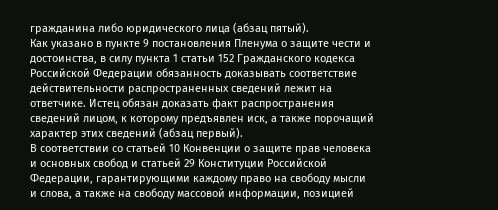гражданина либо юридического лица (абзац пятый).
Как указано в пункте 9 постановления Пленума о защите чести и достоинства, в силу пункта 1 статьи 152 Гражданского кодекса Российской Федерации обязанность доказывать соответствие действительности распространенных сведений лежит на ответчике. Истец обязан доказать факт распространения сведений лицом, к которому предъявлен иск, а также порочащий характер этих сведений (абзац первый).
В соответствии со статьей 10 Конвенции о защите прав человека и основных свобод и статьей 29 Конституции Российской Федерации, гарантирующими каждому право на свободу мысли и слова, а также на свободу массовой информации, позицией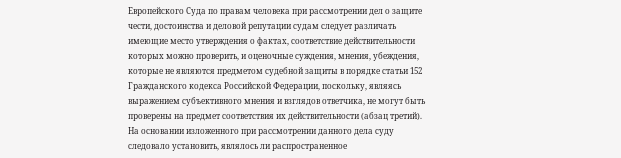Европейского Суда по правам человека при рассмотрении дел о защите чести, достоинства и деловой репутации судам следует различать имеющие место утверждения о фактах, соответствие действительности которых можно проверить, и оценочные суждения, мнения, убеждения, которые не являются предметом судебной защиты в порядке статьи 152 Гражданского кодекса Российской Федерации, поскольку, являясь выражением субъективного мнения и взглядов ответчика, не могут быть проверены на предмет соответствия их действительности (абзац третий).
На основании изложенного при рассмотрении данного дела суду следовало установить, являлось ли распространенное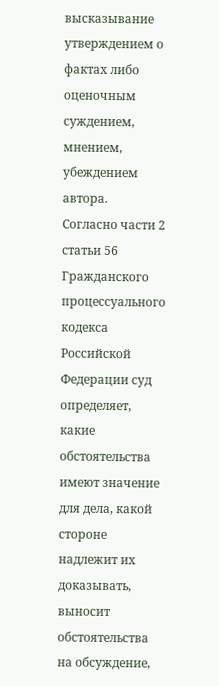высказывание утверждением о фактах либо оценочным суждением, мнением, убеждением автора.
Согласно части 2 статьи 56 Гражданского процессуального кодекса Российской Федерации суд определяет, какие обстоятельства имеют значение для дела, какой стороне надлежит их доказывать, выносит обстоятельства на обсуждение,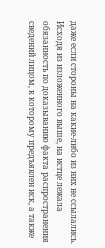даже если стороны на какие-либо из них не ссылались.
Исходя из изложенного выше, на истце лежала обязанность по доказыванию факта распространения сведений лицом, к которому предъявлен иск, а также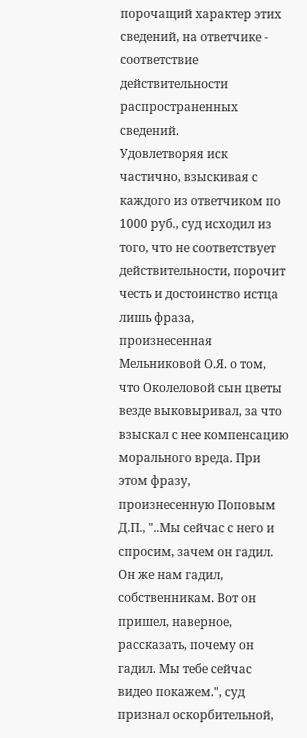порочащий характер этих сведений, на ответчике - соответствие действительности распространенных сведений.
Удовлетворяя иск частично, взыскивая с каждого из ответчиком по 1000 руб., суд исходил из того, что не соответствует действительности, порочит честь и достоинство истца лишь фраза, произнесенная Мельниковой О.Я. о том, что Околеловой сын цветы везде выковыривал, за что взыскал с нее компенсацию морального вреда. При этом фразу, произнесенную Поповым Д.П., "..Мы сейчас с него и спросим, зачем он гадил. Он же нам гадил, собственникам. Вот он пришел, наверное, рассказать, почему он гадил. Мы тебе сейчас видео покажем.", суд признал оскорбительной,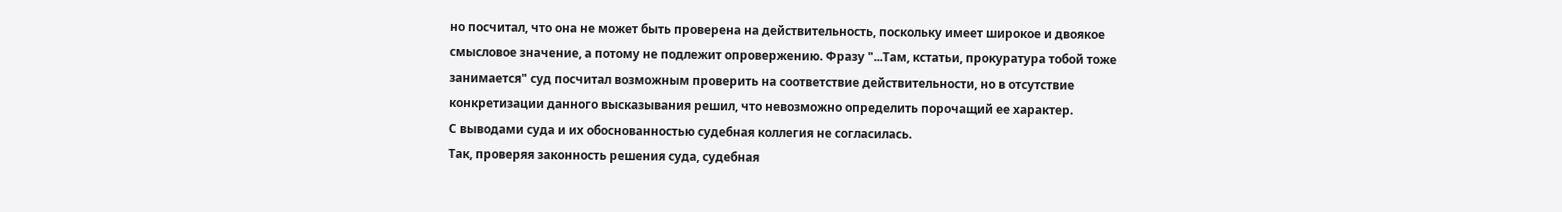но посчитал, что она не может быть проверена на действительность, поскольку имеет широкое и двоякое смысловое значение, а потому не подлежит опровержению. Фразу "...Там, кстатьи, прокуратура тобой тоже занимается" суд посчитал возможным проверить на соответствие действительности, но в отсутствие конкретизации данного высказывания решил, что невозможно определить порочащий ее характер.
С выводами суда и их обоснованностью судебная коллегия не согласилась.
Так, проверяя законность решения суда, судебная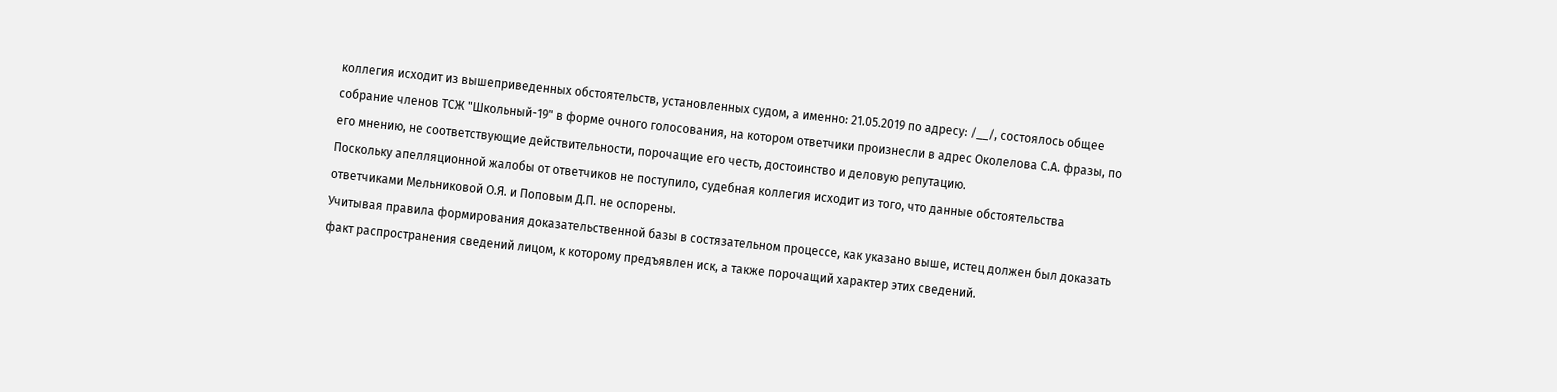коллегия исходит из вышеприведенных обстоятельств, установленных судом, а именно: 21.05.2019 по адресу: /__/, состоялось общее собрание членов ТСЖ "Школьный-19" в форме очного голосования, на котором ответчики произнесли в адрес Околелова С.А. фразы, по его мнению, не соответствующие действительности, порочащие его честь, достоинство и деловую репутацию.
Поскольку апелляционной жалобы от ответчиков не поступило, судебная коллегия исходит из того, что данные обстоятельства ответчиками Мельниковой О.Я. и Поповым Д.П. не оспорены.
Учитывая правила формирования доказательственной базы в состязательном процессе, как указано выше, истец должен был доказать факт распространения сведений лицом, к которому предъявлен иск, а также порочащий характер этих сведений.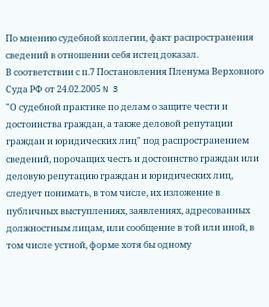По мнению судебной коллегии, факт распространения сведений в отношении себя истец доказал.
В соответствии с п.7 Постановления Пленума Верховного Суда РФ от 24.02.2005 N 3
"О судебной практике по делам о защите чести и достоинства граждан, а также деловой репутации граждан и юридических лиц" под распространением сведений, порочащих честь и достоинство граждан или деловую репутацию граждан и юридических лиц, следует понимать, в том числе, их изложение в публичных выступлениях, заявлениях, адресованных должностным лицам, или сообщение в той или иной, в том числе устной, форме хотя бы одному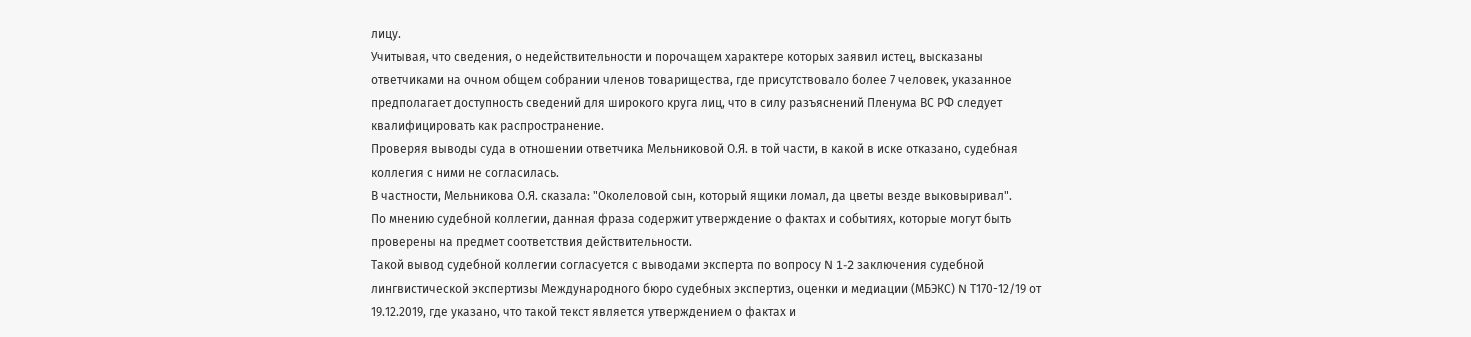лицу.
Учитывая, что сведения, о недействительности и порочащем характере которых заявил истец, высказаны ответчиками на очном общем собрании членов товарищества, где присутствовало более 7 человек, указанное предполагает доступность сведений для широкого круга лиц, что в силу разъяснений Пленума ВС РФ следует квалифицировать как распространение.
Проверяя выводы суда в отношении ответчика Мельниковой О.Я. в той части, в какой в иске отказано, судебная коллегия с ними не согласилась.
В частности, Мельникова О.Я. сказала: "Околеловой сын, который ящики ломал, да цветы везде выковыривал".
По мнению судебной коллегии, данная фраза содержит утверждение о фактах и событиях, которые могут быть проверены на предмет соответствия действительности.
Такой вывод судебной коллегии согласуется с выводами эксперта по вопросу N 1-2 заключения судебной лингвистической экспертизы Международного бюро судебных экспертиз, оценки и медиации (МБЭКС) N Т170-12/19 от 19.12.2019, где указано, что такой текст является утверждением о фактах и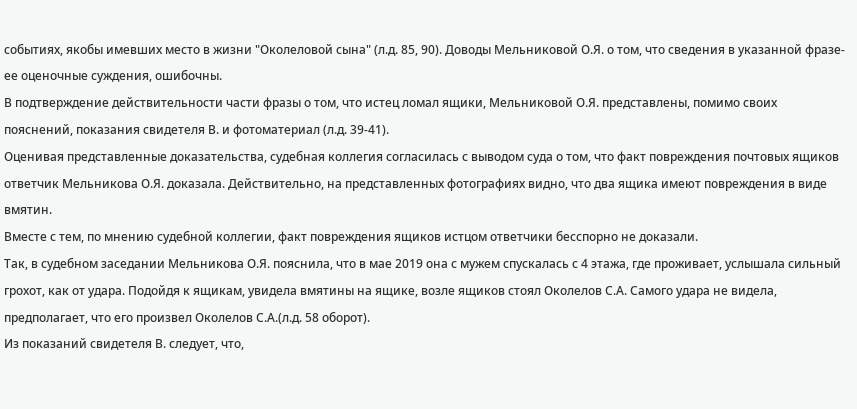событиях, якобы имевших место в жизни "Околеловой сына" (л.д. 85, 90). Доводы Мельниковой О.Я. о том, что сведения в указанной фразе- ее оценочные суждения, ошибочны.
В подтверждение действительности части фразы о том, что истец ломал ящики, Мельниковой О.Я. представлены, помимо своих пояснений, показания свидетеля В. и фотоматериал (л.д. 39-41).
Оценивая представленные доказательства, судебная коллегия согласилась с выводом суда о том, что факт повреждения почтовых ящиков ответчик Мельникова О.Я. доказала. Действительно, на представленных фотографиях видно, что два ящика имеют повреждения в виде вмятин.
Вместе с тем, по мнению судебной коллегии, факт повреждения ящиков истцом ответчики бесспорно не доказали.
Так, в судебном заседании Мельникова О.Я. пояснила, что в мае 2019 она с мужем спускалась с 4 этажа, где проживает, услышала сильный грохот, как от удара. Подойдя к ящикам, увидела вмятины на ящике, возле ящиков стоял Околелов С.А. Самого удара не видела, предполагает, что его произвел Околелов С.А.(л.д. 58 оборот).
Из показаний свидетеля В. следует, что,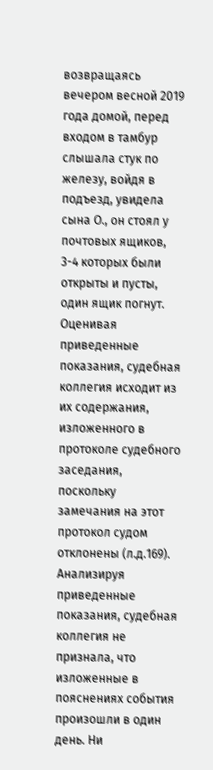возвращаясь вечером весной 2019 года домой, перед входом в тамбур слышала стук по железу, войдя в подъезд, увидела сына О., он стоял у почтовых ящиков, 3-4 которых были открыты и пусты, один ящик погнут.
Оценивая приведенные показания, судебная коллегия исходит из их содержания, изложенного в протоколе судебного заседания, поскольку замечания на этот протокол судом отклонены (л.д.169).
Анализируя приведенные показания, судебная коллегия не признала, что изложенные в пояснениях события произошли в один день. Ни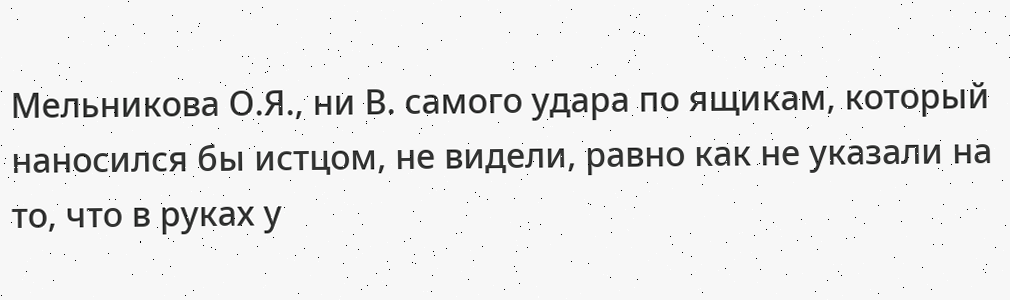Мельникова О.Я., ни В. самого удара по ящикам, который наносился бы истцом, не видели, равно как не указали на то, что в руках у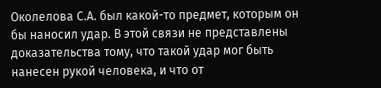Околелова С.А. был какой-то предмет, которым он бы наносил удар. В этой связи не представлены доказательства тому, что такой удар мог быть нанесен рукой человека, и что от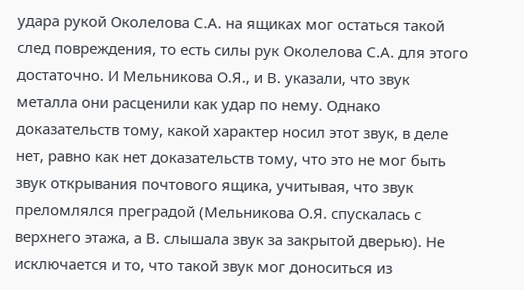удара рукой Околелова С.А. на ящиках мог остаться такой след повреждения, то есть силы рук Околелова С.А. для этого достаточно. И Мельникова О.Я., и В. указали, что звук металла они расценили как удар по нему. Однако доказательств тому, какой характер носил этот звук, в деле нет, равно как нет доказательств тому, что это не мог быть звук открывания почтового ящика, учитывая, что звук преломлялся преградой (Мельникова О.Я. спускалась с верхнего этажа, а В. слышала звук за закрытой дверью). Не исключается и то, что такой звук мог доноситься из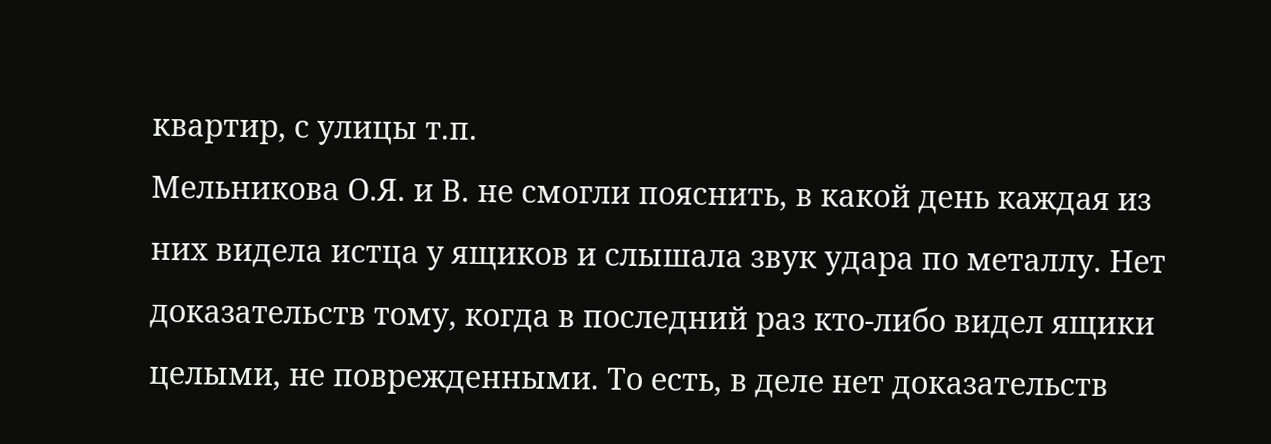квартир, с улицы т.п.
Мельникова О.Я. и В. не смогли пояснить, в какой день каждая из них видела истца у ящиков и слышала звук удара по металлу. Нет доказательств тому, когда в последний раз кто-либо видел ящики целыми, не поврежденными. То есть, в деле нет доказательств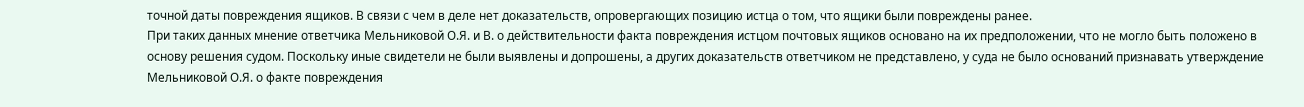точной даты повреждения ящиков. В связи с чем в деле нет доказательств, опровергающих позицию истца о том, что ящики были повреждены ранее.
При таких данных мнение ответчика Мельниковой О.Я. и В. о действительности факта повреждения истцом почтовых ящиков основано на их предположении, что не могло быть положено в основу решения судом. Поскольку иные свидетели не были выявлены и допрошены, а других доказательств ответчиком не представлено, у суда не было оснований признавать утверждение Мельниковой О.Я. о факте повреждения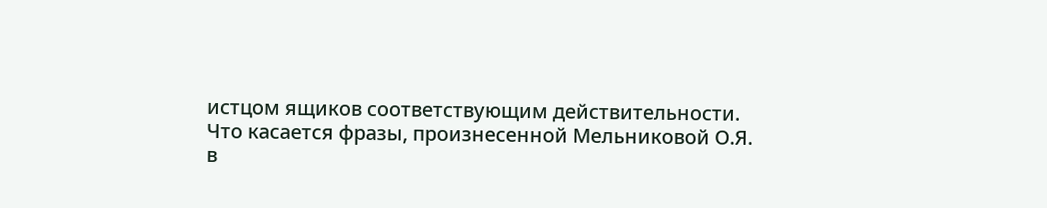истцом ящиков соответствующим действительности.
Что касается фразы, произнесенной Мельниковой О.Я. в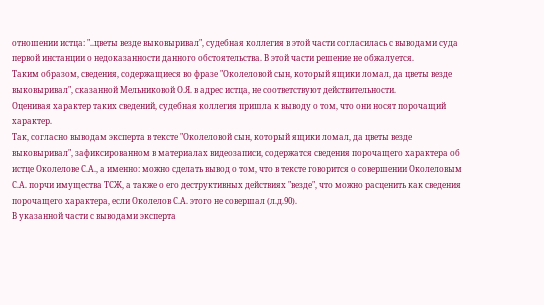отношении истца: "..цветы везде выковыривал", судебная коллегия в этой части согласилась с выводами суда первой инстанции о недоказанности данного обстоятельства. В этой части решение не обжалуется.
Таким образом, сведения, содержащиеся во фразе "Околеловой сын, который ящики ломал, да цветы везде выковыривал", сказанной Мельниковой О.Я. в адрес истца, не соответствуют действительности.
Оценивая характер таких сведений, судебная коллегия пришла к выводу о том, что они носят порочащий характер.
Так, согласно выводам эксперта в тексте "Околеловой сын, который ящики ломал, да цветы везде выковыривал", зафиксированном в материалах видеозаписи, содержатся сведения порочащего характера об истце Околелове С.А., а именно: можно сделать вывод о том, что в тексте говорится о совершении Околеловым С.А. порчи имущества ТСЖ, а также о его деструктивных действиях "везде", что можно расценить как сведения порочащего характера, если Околелов С.А. этого не совершал (л.д.90).
В указанной части с выводами эксперта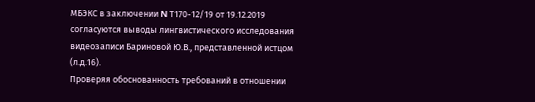МБЭКС в заключении N Т170-12/19 от 19.12.2019 согласуются выводы лингвистического исследования видеозаписи Бариновой Ю.В., представленной истцом (л.д.16).
Проверяя обоснованность требований в отношении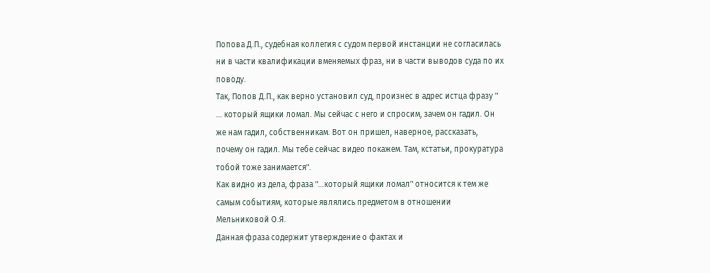Попова Д.П., судебная коллегия с судом первой инстанции не согласилась ни в части квалификации вменяемых фраз, ни в части выводов суда по их поводу.
Так, Попов Д.П., как верно установил суд, произнес в адрес истца фразу " ... который ящики ломал. Мы сейчас с него и спросим, зачем он гадил. Он же нам гадил, собственникам. Вот он пришел, наверное, рассказать, почему он гадил. Мы тебе сейчас видео покажем. Там, кстатьи, прокуратура тобой тоже занимается".
Как видно из дела, фраза "...который ящики ломал" относится к тем же самым событиям, которые являлись предметом в отношении Мельниковой О.Я.
Данная фраза содержит утверждение о фактах и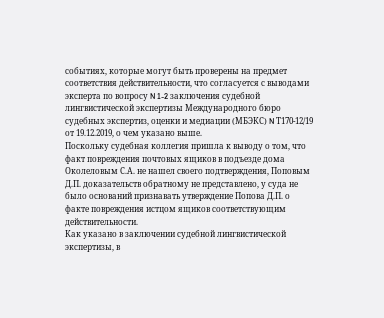событиях, которые могут быть проверены на предмет соответствия действительности, что согласуется с выводами эксперта по вопросу N 1-2 заключения судебной лингвистической экспертизы Международного бюро судебных экспертиз, оценки и медиации (МБЭКС) N Т170-12/19 от 19.12.2019, о чем указано выше.
Поскольку судебная коллегия пришла к выводу о том, что факт повреждения почтовых ящиков в подъезде дома Околеловым С.А. не нашел своего подтверждения, Поповым Д.П. доказательств обратному не представлено, у суда не было оснований признавать утверждение Попова Д.П. о факте повреждения истцом ящиков соответствующим действительности.
Как указано в заключении судебной лингвистической экспертизы, в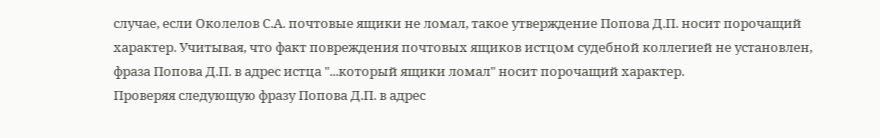случае, если Околелов С.А. почтовые ящики не ломал, такое утверждение Попова Д.П. носит порочащий характер. Учитывая, что факт повреждения почтовых ящиков истцом судебной коллегией не установлен, фраза Попова Д.П. в адрес истца "...который ящики ломал" носит порочащий характер.
Проверяя следующую фразу Попова Д.П. в адрес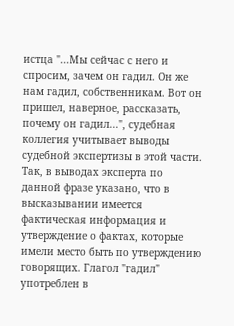истца "...Мы сейчас с него и спросим, зачем он гадил. Он же нам гадил, собственникам. Вот он пришел, наверное, рассказать, почему он гадил...", судебная коллегия учитывает выводы судебной экспертизы в этой части.
Так, в выводах эксперта по данной фразе указано, что в высказывании имеется фактическая информация и утверждение о фактах, которые имели место быть по утверждению говорящих. Глагол "гадил" употреблен в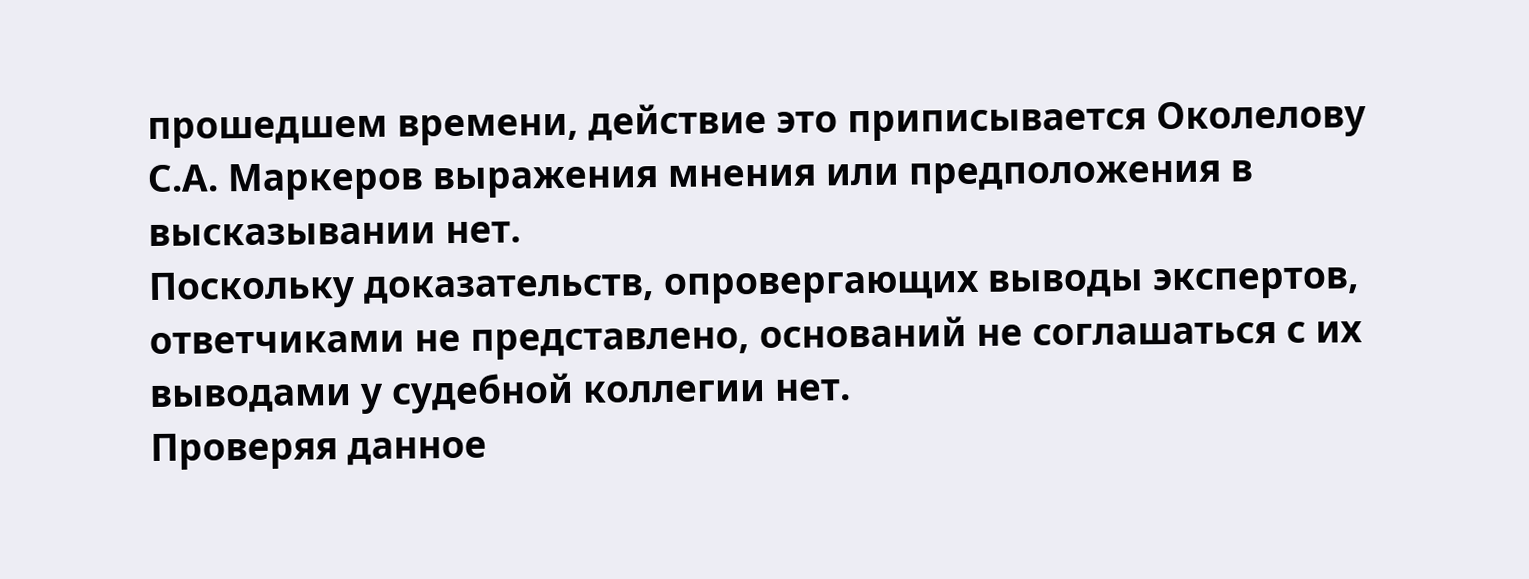прошедшем времени, действие это приписывается Околелову С.А. Маркеров выражения мнения или предположения в высказывании нет.
Поскольку доказательств, опровергающих выводы экспертов, ответчиками не представлено, оснований не соглашаться с их выводами у судебной коллегии нет.
Проверяя данное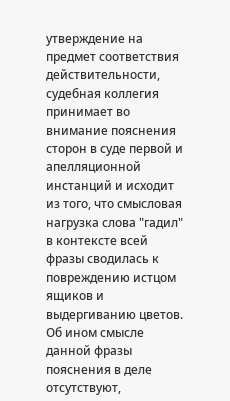утверждение на предмет соответствия действительности, судебная коллегия принимает во внимание пояснения сторон в суде первой и апелляционной инстанций и исходит из того, что смысловая нагрузка слова "гадил" в контексте всей фразы сводилась к повреждению истцом ящиков и выдергиванию цветов. Об ином смысле данной фразы пояснения в деле отсутствуют,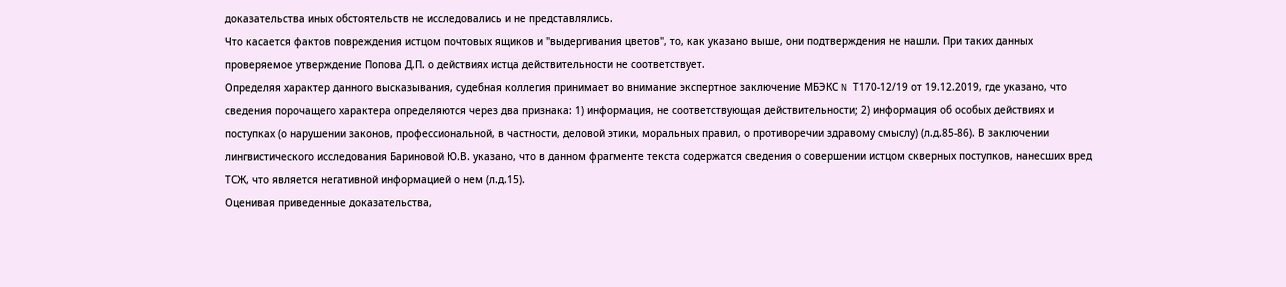доказательства иных обстоятельств не исследовались и не представлялись.
Что касается фактов повреждения истцом почтовых ящиков и "выдергивания цветов", то, как указано выше, они подтверждения не нашли. При таких данных проверяемое утверждение Попова Д.П. о действиях истца действительности не соответствует.
Определяя характер данного высказывания, судебная коллегия принимает во внимание экспертное заключение МБЭКС N Т170-12/19 от 19.12.2019, где указано, что сведения порочащего характера определяются через два признака: 1) информация, не соответствующая действительности; 2) информация об особых действиях и поступках (о нарушении законов, профессиональной, в частности, деловой этики, моральных правил, о противоречии здравому смыслу) (л.д.85-86). В заключении лингвистического исследования Бариновой Ю.В. указано, что в данном фрагменте текста содержатся сведения о совершении истцом скверных поступков, нанесших вред ТСЖ, что является негативной информацией о нем (л.д.15).
Оценивая приведенные доказательства,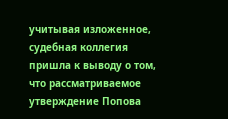учитывая изложенное, судебная коллегия пришла к выводу о том, что рассматриваемое утверждение Попова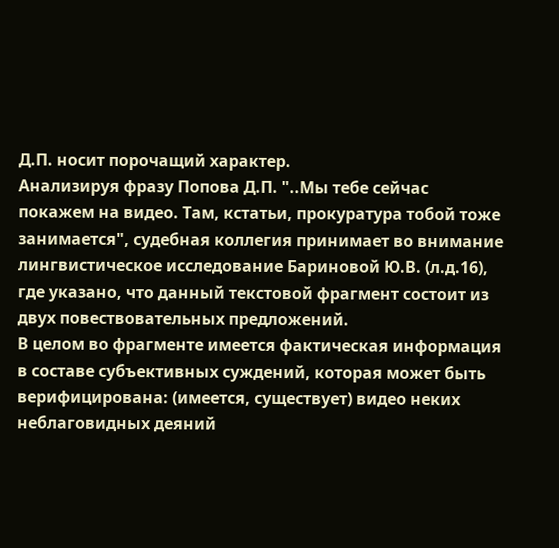Д.П. носит порочащий характер.
Анализируя фразу Попова Д.П. "..Мы тебе сейчас покажем на видео. Там, кстатьи, прокуратура тобой тоже занимается", судебная коллегия принимает во внимание лингвистическое исследование Бариновой Ю.В. (л.д.16), где указано, что данный текстовой фрагмент состоит из двух повествовательных предложений.
В целом во фрагменте имеется фактическая информация в составе субъективных суждений, которая может быть верифицирована: (имеется, существует) видео неких неблаговидных деяний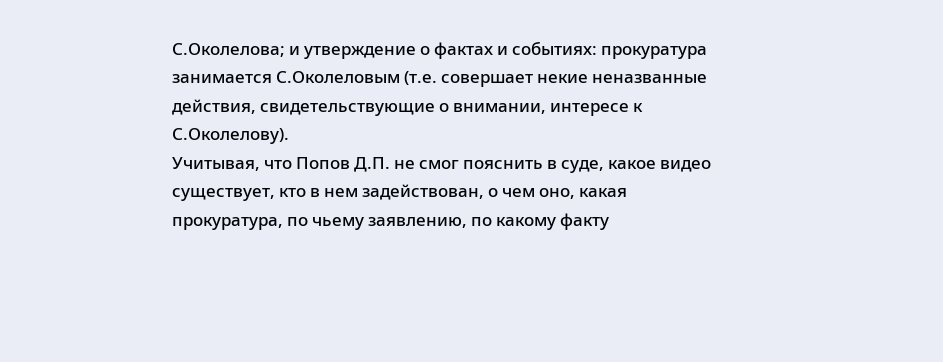С.Околелова; и утверждение о фактах и событиях: прокуратура занимается С.Околеловым (т.е. совершает некие неназванные действия, свидетельствующие о внимании, интересе к С.Околелову).
Учитывая, что Попов Д.П. не смог пояснить в суде, какое видео существует, кто в нем задействован, о чем оно, какая прокуратура, по чьему заявлению, по какому факту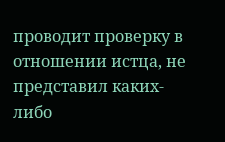проводит проверку в отношении истца, не представил каких-либо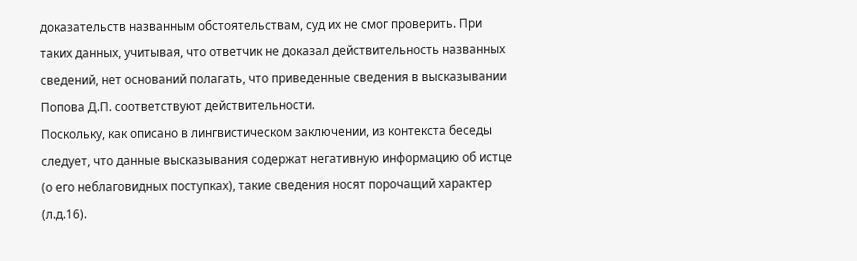доказательств названным обстоятельствам, суд их не смог проверить. При таких данных, учитывая, что ответчик не доказал действительность названных сведений, нет оснований полагать, что приведенные сведения в высказывании Попова Д.П. соответствуют действительности.
Поскольку, как описано в лингвистическом заключении, из контекста беседы следует, что данные высказывания содержат негативную информацию об истце (о его неблаговидных поступках), такие сведения носят порочащий характер (л.д.16).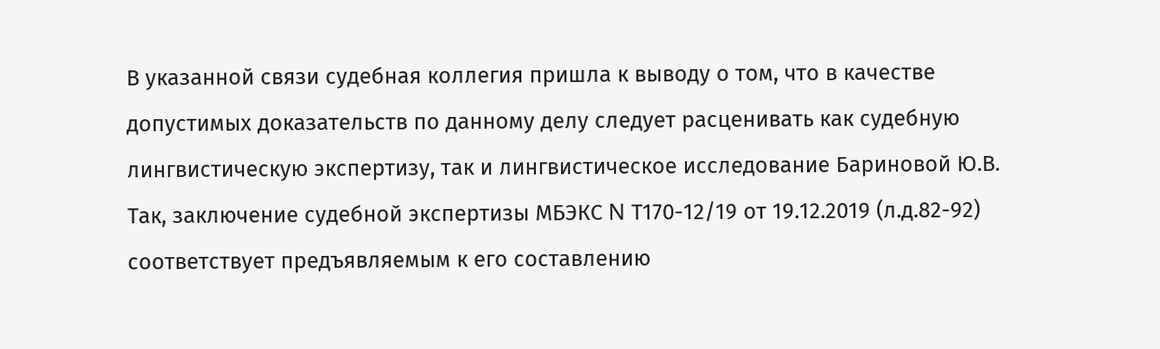В указанной связи судебная коллегия пришла к выводу о том, что в качестве допустимых доказательств по данному делу следует расценивать как судебную лингвистическую экспертизу, так и лингвистическое исследование Бариновой Ю.В.
Так, заключение судебной экспертизы МБЭКС N Т170-12/19 от 19.12.2019 (л.д.82-92) соответствует предъявляемым к его составлению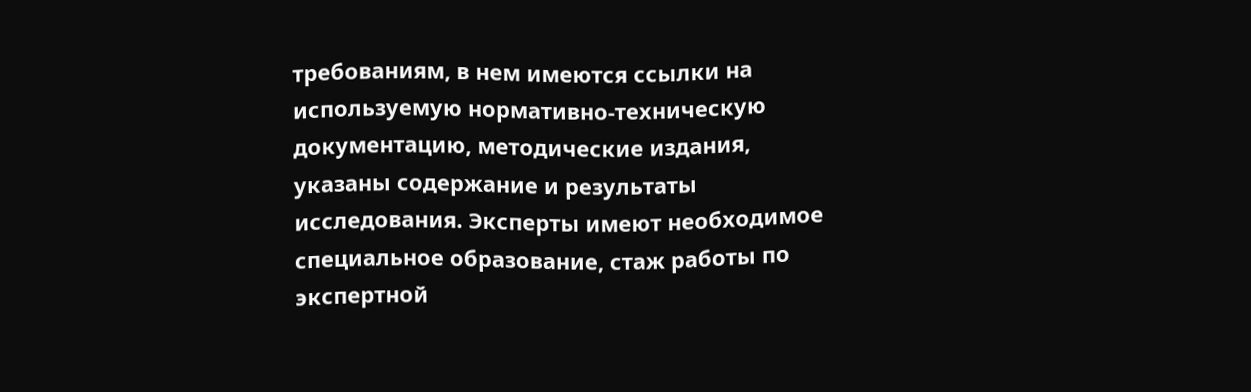требованиям, в нем имеются ссылки на используемую нормативно-техническую документацию, методические издания, указаны содержание и результаты исследования. Эксперты имеют необходимое специальное образование, стаж работы по экспертной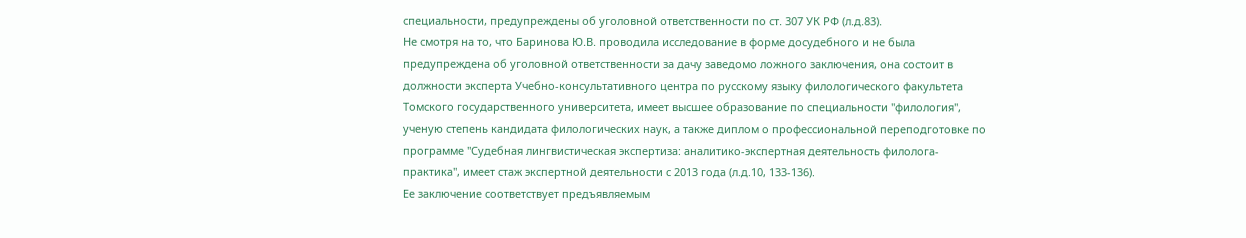специальности, предупреждены об уголовной ответственности по ст. 307 УК РФ (л.д.83).
Не смотря на то, что Баринова Ю.В. проводила исследование в форме досудебного и не была предупреждена об уголовной ответственности за дачу заведомо ложного заключения, она состоит в должности эксперта Учебно-консультативного центра по русскому языку филологического факультета Томского государственного университета, имеет высшее образование по специальности "филология", ученую степень кандидата филологических наук, а также диплом о профессиональной переподготовке по программе "Судебная лингвистическая экспертиза: аналитико-экспертная деятельность филолога-практика", имеет стаж экспертной деятельности с 2013 года (л.д.10, 133-136).
Ее заключение соответствует предъявляемым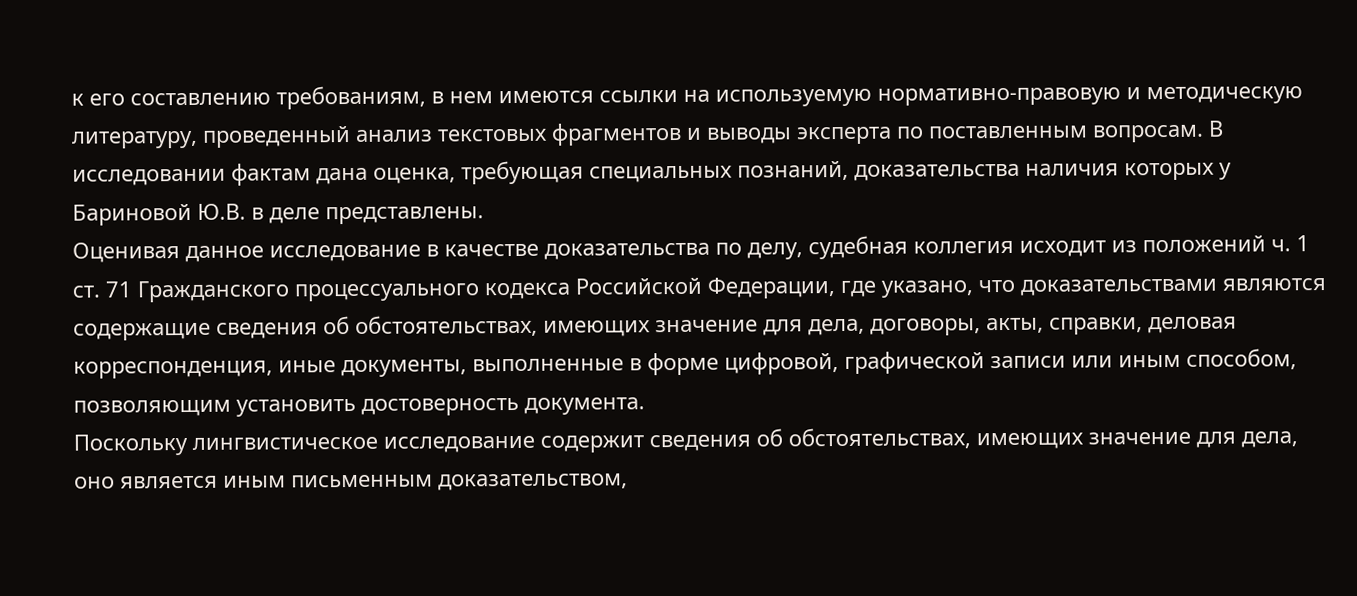к его составлению требованиям, в нем имеются ссылки на используемую нормативно-правовую и методическую литературу, проведенный анализ текстовых фрагментов и выводы эксперта по поставленным вопросам. В исследовании фактам дана оценка, требующая специальных познаний, доказательства наличия которых у Бариновой Ю.В. в деле представлены.
Оценивая данное исследование в качестве доказательства по делу, судебная коллегия исходит из положений ч. 1 ст. 71 Гражданского процессуального кодекса Российской Федерации, где указано, что доказательствами являются содержащие сведения об обстоятельствах, имеющих значение для дела, договоры, акты, справки, деловая корреспонденция, иные документы, выполненные в форме цифровой, графической записи или иным способом, позволяющим установить достоверность документа.
Поскольку лингвистическое исследование содержит сведения об обстоятельствах, имеющих значение для дела, оно является иным письменным доказательством,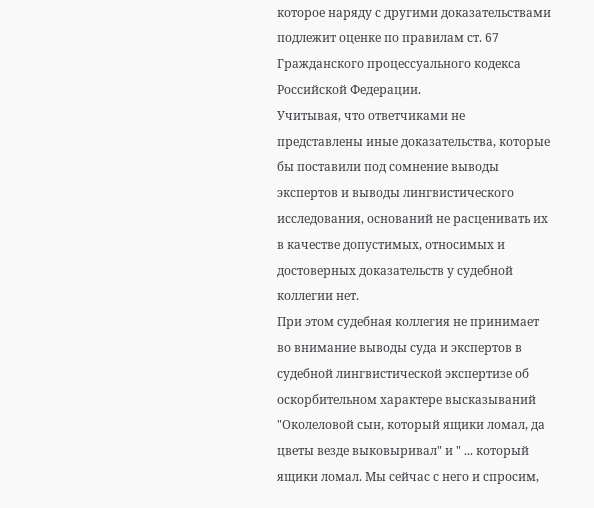которое наряду с другими доказательствами подлежит оценке по правилам ст. 67 Гражданского процессуального кодекса Российской Федерации.
Учитывая, что ответчиками не представлены иные доказательства, которые бы поставили под сомнение выводы экспертов и выводы лингвистического исследования, оснований не расценивать их в качестве допустимых, относимых и достоверных доказательств у судебной коллегии нет.
При этом судебная коллегия не принимает во внимание выводы суда и экспертов в судебной лингвистической экспертизе об оскорбительном характере высказываний "Околеловой сын, который ящики ломал, да цветы везде выковыривал" и " ... который ящики ломал. Мы сейчас с него и спросим,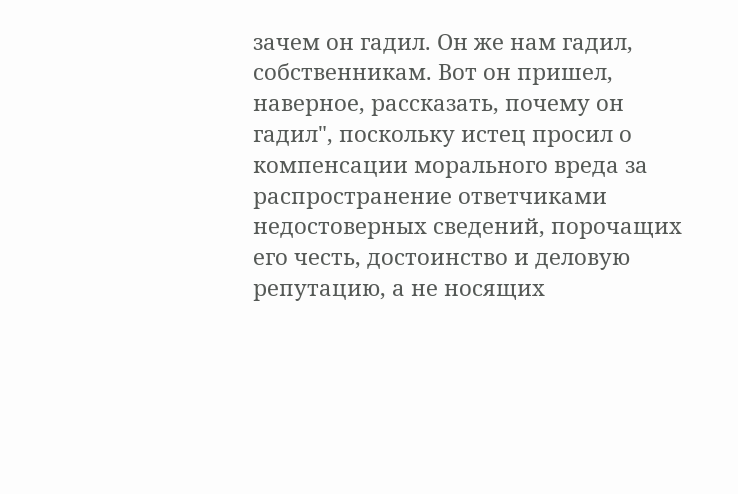зачем он гадил. Он же нам гадил, собственникам. Вот он пришел, наверное, рассказать, почему он гадил", поскольку истец просил о компенсации морального вреда за распространение ответчиками недостоверных сведений, порочащих его честь, достоинство и деловую репутацию, а не носящих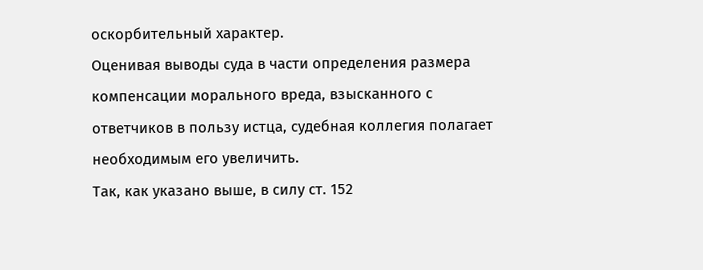оскорбительный характер.
Оценивая выводы суда в части определения размера компенсации морального вреда, взысканного с ответчиков в пользу истца, судебная коллегия полагает необходимым его увеличить.
Так, как указано выше, в силу ст. 152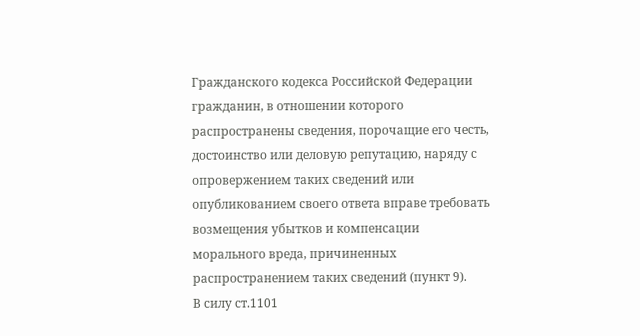Гражданского кодекса Российской Федерации гражданин, в отношении которого распространены сведения, порочащие его честь, достоинство или деловую репутацию, наряду с опровержением таких сведений или опубликованием своего ответа вправе требовать возмещения убытков и компенсации морального вреда, причиненных распространением таких сведений (пункт 9).
В силу ст.1101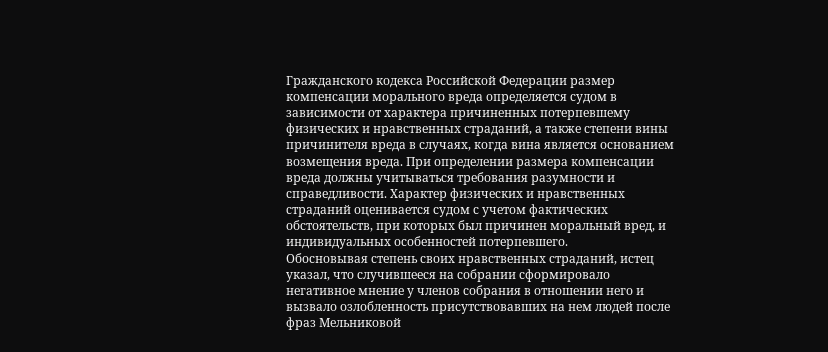Гражданского кодекса Российской Федерации размер компенсации морального вреда определяется судом в зависимости от характера причиненных потерпевшему физических и нравственных страданий, а также степени вины причинителя вреда в случаях, когда вина является основанием возмещения вреда. При определении размера компенсации вреда должны учитываться требования разумности и справедливости. Характер физических и нравственных страданий оценивается судом с учетом фактических обстоятельств, при которых был причинен моральный вред, и индивидуальных особенностей потерпевшего.
Обосновывая степень своих нравственных страданий, истец указал, что случившееся на собрании сформировало негативное мнение у членов собрания в отношении него и вызвало озлобленность присутствовавших на нем людей после фраз Мельниковой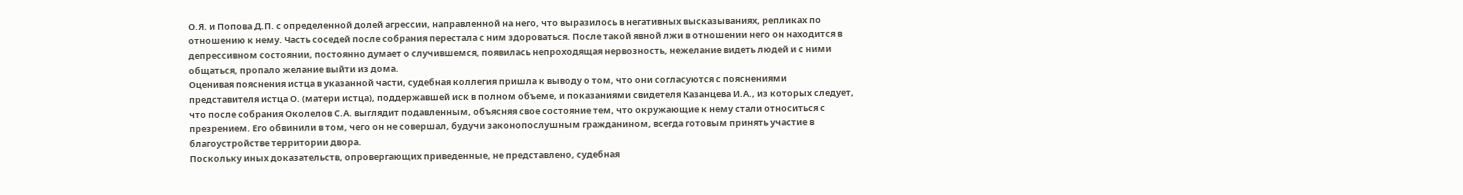О.Я. и Попова Д.П. с определенной долей агрессии, направленной на него, что выразилось в негативных высказываниях, репликах по отношению к нему. Часть соседей после собрания перестала с ним здороваться. После такой явной лжи в отношении него он находится в депрессивном состоянии, постоянно думает о случившемся, появилась непроходящая нервозность, нежелание видеть людей и с ними общаться, пропало желание выйти из дома.
Оценивая пояснения истца в указанной части, судебная коллегия пришла к выводу о том, что они согласуются с пояснениями представителя истца О. (матери истца), поддержавшей иск в полном объеме, и показаниями свидетеля Казанцева И.А., из которых следует, что после собрания Околелов С.А. выглядит подавленным, объясняя свое состояние тем, что окружающие к нему стали относиться с презрением. Его обвинили в том, чего он не совершал, будучи законопослушным гражданином, всегда готовым принять участие в благоустройстве территории двора.
Поскольку иных доказательств, опровергающих приведенные, не представлено, судебная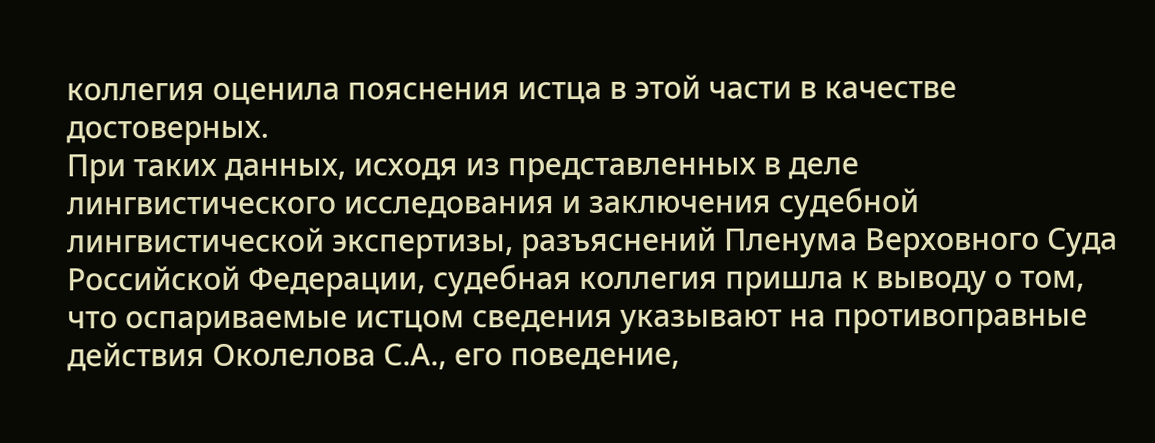коллегия оценила пояснения истца в этой части в качестве достоверных.
При таких данных, исходя из представленных в деле лингвистического исследования и заключения судебной лингвистической экспертизы, разъяснений Пленума Верховного Суда Российской Федерации, судебная коллегия пришла к выводу о том, что оспариваемые истцом сведения указывают на противоправные действия Околелова С.А., его поведение,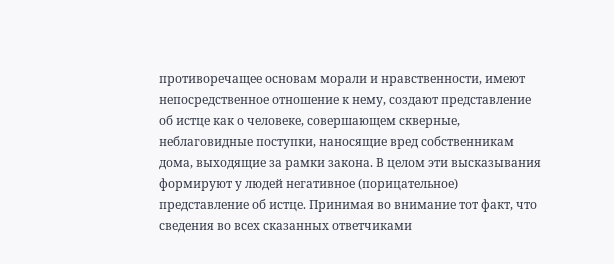противоречащее основам морали и нравственности, имеют непосредственное отношение к нему, создают представление об истце как о человеке, совершающем скверные, неблаговидные поступки, наносящие вред собственникам дома, выходящие за рамки закона. В целом эти высказывания формируют у людей негативное (порицательное) представление об истце. Принимая во внимание тот факт, что сведения во всех сказанных ответчиками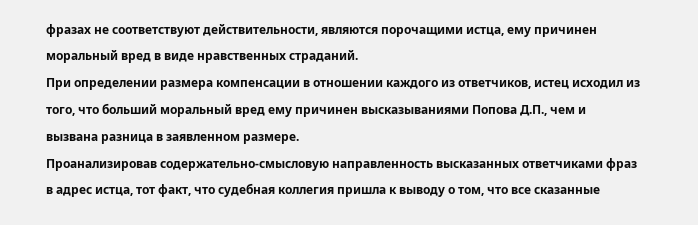фразах не соответствуют действительности, являются порочащими истца, ему причинен моральный вред в виде нравственных страданий.
При определении размера компенсации в отношении каждого из ответчиков, истец исходил из того, что больший моральный вред ему причинен высказываниями Попова Д.П., чем и вызвана разница в заявленном размере.
Проанализировав содержательно-смысловую направленность высказанных ответчиками фраз в адрес истца, тот факт, что судебная коллегия пришла к выводу о том, что все сказанные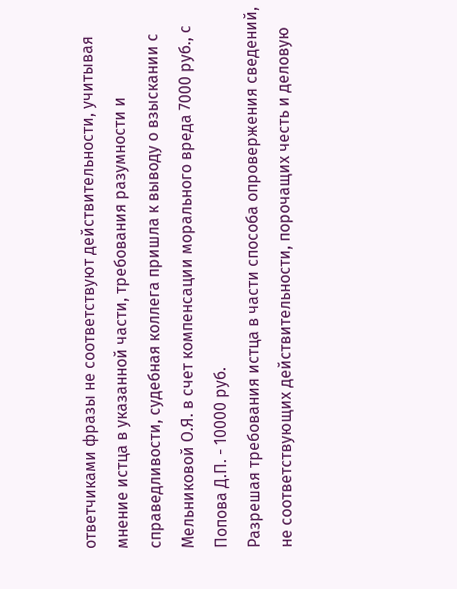ответчиками фразы не соответствуют действительности, учитывая мнение истца в указанной части, требования разумности и справедливости, судебная коллега пришла к выводу о взыскании с Мельниковой О.Я. в счет компенсации морального вреда 7000 руб., с Попова Д.П. - 10000 руб.
Разрешая требования истца в части способа опровержения сведений, не соответствующих действительности, порочащих честь и деловую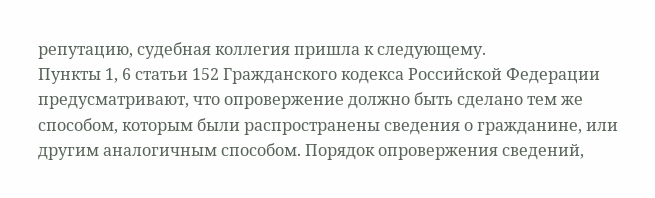репутацию, судебная коллегия пришла к следующему.
Пункты 1, 6 статьи 152 Гражданского кодекса Российской Федерации предусматривают, что опровержение должно быть сделано тем же способом, которым были распространены сведения о гражданине, или другим аналогичным способом. Порядок опровержения сведений,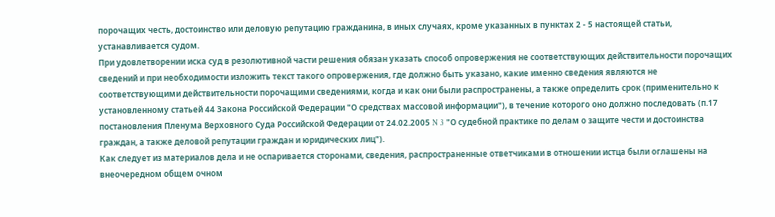порочащих честь, достоинство или деловую репутацию гражданина, в иных случаях, кроме указанных в пунктах 2 - 5 настоящей статьи, устанавливается судом.
При удовлетворении иска суд в резолютивной части решения обязан указать способ опровержения не соответствующих действительности порочащих сведений и при необходимости изложить текст такого опровержения, где должно быть указано, какие именно сведения являются не соответствующими действительности порочащими сведениями, когда и как они были распространены, а также определить срок (применительно к установленному статьей 44 Закона Российской Федерации "О средствах массовой информации"), в течение которого оно должно последовать (п.17 постановления Пленума Верховного Суда Российской Федерации от 24.02.2005 N 3 "О судебной практике по делам о защите чести и достоинства граждан, а также деловой репутации граждан и юридических лиц").
Как следует из материалов дела и не оспаривается сторонами, сведения, распространенные ответчиками в отношении истца были оглашены на внеочередном общем очном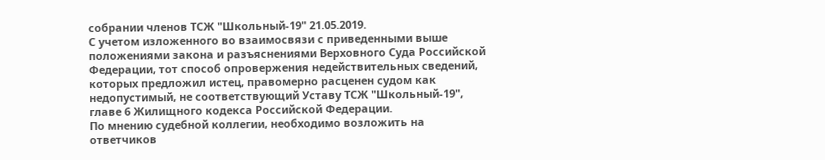собрании членов ТСЖ "Школьный-19" 21.05.2019.
С учетом изложенного во взаимосвязи с приведенными выше положениями закона и разъяснениями Верховного Суда Российской Федерации, тот способ опровержения недействительных сведений, которых предложил истец, правомерно расценен судом как недопустимый, не соответствующий Уставу ТСЖ "Школьный-19", главе 6 Жилищного кодекса Российской Федерации.
По мнению судебной коллегии, необходимо возложить на ответчиков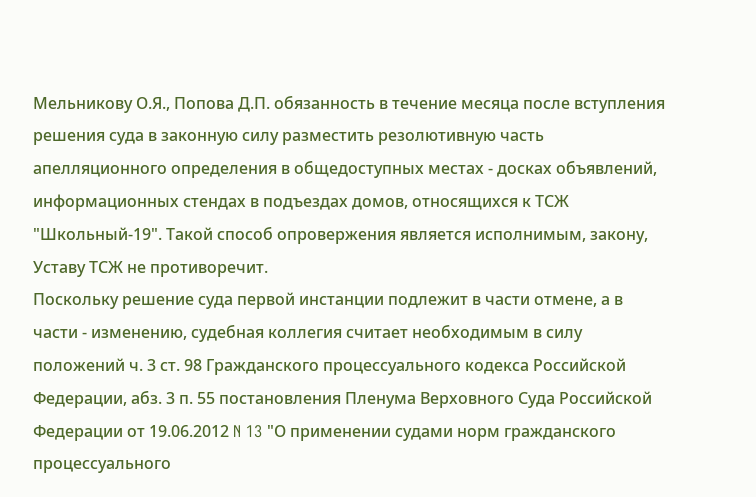Мельникову О.Я., Попова Д.П. обязанность в течение месяца после вступления решения суда в законную силу разместить резолютивную часть апелляционного определения в общедоступных местах - досках объявлений, информационных стендах в подъездах домов, относящихся к ТСЖ "Школьный-19". Такой способ опровержения является исполнимым, закону, Уставу ТСЖ не противоречит.
Поскольку решение суда первой инстанции подлежит в части отмене, а в части - изменению, судебная коллегия считает необходимым в силу положений ч. 3 ст. 98 Гражданского процессуального кодекса Российской Федерации, абз. 3 п. 55 постановления Пленума Верховного Суда Российской Федерации от 19.06.2012 N 13 "О применении судами норм гражданского процессуального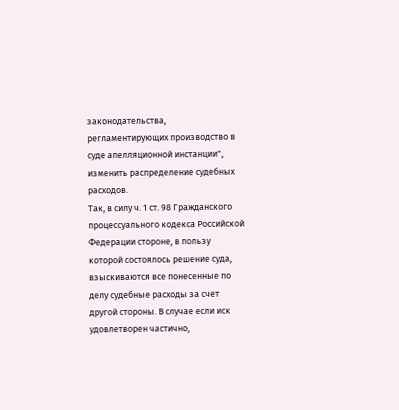законодательства, регламентирующих производство в суде апелляционной инстанции", изменить распределение судебных расходов.
Так, в силу ч. 1 ст. 98 Гражданского процессуального кодекса Российской Федерации стороне, в пользу которой состоялось решение суда, взыскиваются все понесенные по делу судебные расходы за счет другой стороны. В случае если иск удовлетворен частично,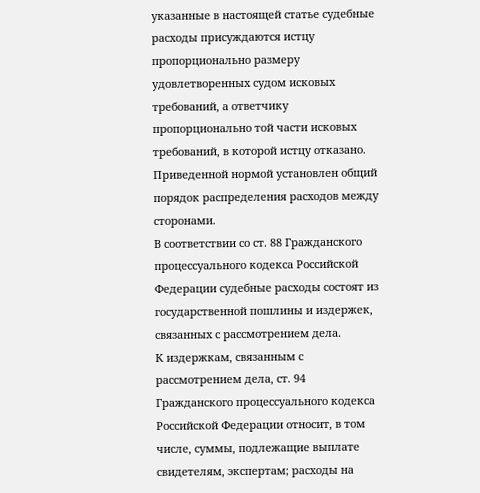указанные в настоящей статье судебные расходы присуждаются истцу пропорционально размеру удовлетворенных судом исковых требований, а ответчику пропорционально той части исковых требований, в которой истцу отказано.
Приведенной нормой установлен общий порядок распределения расходов между сторонами.
В соответствии со ст. 88 Гражданского процессуального кодекса Российской Федерации судебные расходы состоят из государственной пошлины и издержек, связанных с рассмотрением дела.
К издержкам, связанным с рассмотрением дела, ст. 94 Гражданского процессуального кодекса Российской Федерации относит, в том числе, суммы, подлежащие выплате свидетелям, экспертам; расходы на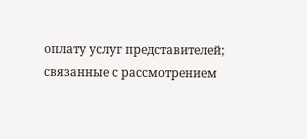оплату услуг представителей; связанные с рассмотрением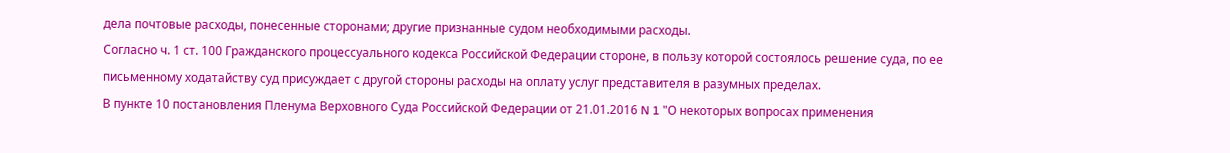дела почтовые расходы, понесенные сторонами; другие признанные судом необходимыми расходы.
Согласно ч. 1 ст. 100 Гражданского процессуального кодекса Российской Федерации стороне, в пользу которой состоялось решение суда, по ее письменному ходатайству суд присуждает с другой стороны расходы на оплату услуг представителя в разумных пределах.
В пункте 10 постановления Пленума Верховного Суда Российской Федерации от 21.01.2016 N 1 "О некоторых вопросах применения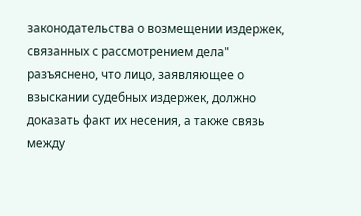законодательства о возмещении издержек, связанных с рассмотрением дела" разъяснено, что лицо, заявляющее о взыскании судебных издержек, должно доказать факт их несения, а также связь между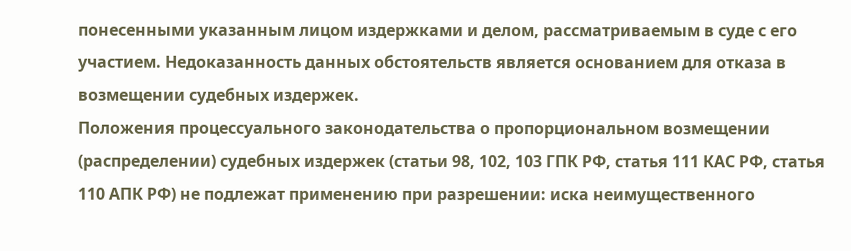понесенными указанным лицом издержками и делом, рассматриваемым в суде с его участием. Недоказанность данных обстоятельств является основанием для отказа в возмещении судебных издержек.
Положения процессуального законодательства о пропорциональном возмещении (распределении) судебных издержек (статьи 98, 102, 103 ГПК РФ, статья 111 КАС РФ, статья 110 АПК РФ) не подлежат применению при разрешении: иска неимущественного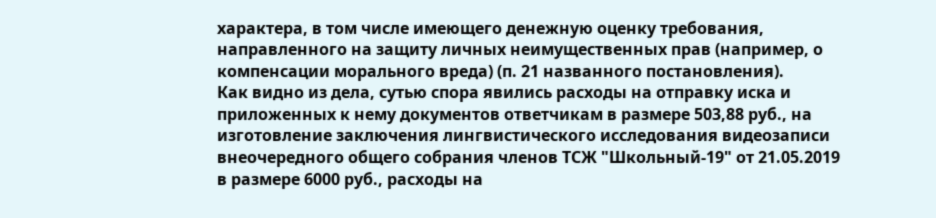характера, в том числе имеющего денежную оценку требования, направленного на защиту личных неимущественных прав (например, о компенсации морального вреда) (п. 21 названного постановления).
Как видно из дела, сутью спора явились расходы на отправку иска и приложенных к нему документов ответчикам в размере 503,88 руб., на изготовление заключения лингвистического исследования видеозаписи внеочередного общего собрания членов ТСЖ "Школьный-19" от 21.05.2019 в размере 6000 руб., расходы на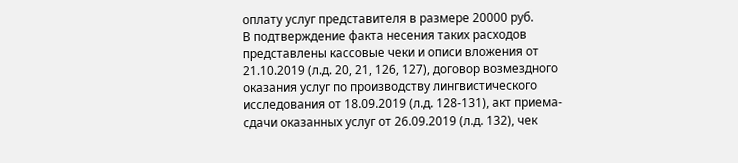оплату услуг представителя в размере 20000 руб.
В подтверждение факта несения таких расходов представлены кассовые чеки и описи вложения от 21.10.2019 (л.д. 20, 21, 126, 127), договор возмездного оказания услуг по производству лингвистического исследования от 18.09.2019 (л.д. 128-131), акт приема-сдачи оказанных услуг от 26.09.2019 (л.д. 132), чек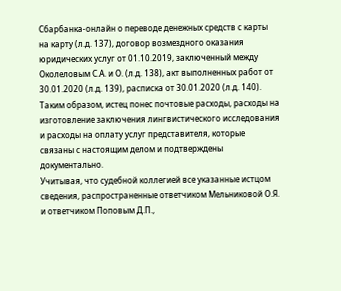Сбарбанка-онлайн о переводе денежных средств с карты на карту (л.д. 137), договор возмездного оказания юридических услуг от 01.10.2019, заключенный между Околеловым С.А. и О. (л.д. 138), акт выполненных работ от 30.01.2020 (л.д. 139), расписка от 30.01.2020 (л.д. 140).
Таким образом, истец понес почтовые расходы, расходы на изготовление заключения лингвистического исследования и расходы на оплату услуг представителя, которые связаны с настоящим делом и подтверждены документально.
Учитывая, что судебной коллегией все указанные истцом сведения, распространенные ответчиком Мельниковой О.Я. и ответчиком Поповым Д.П.,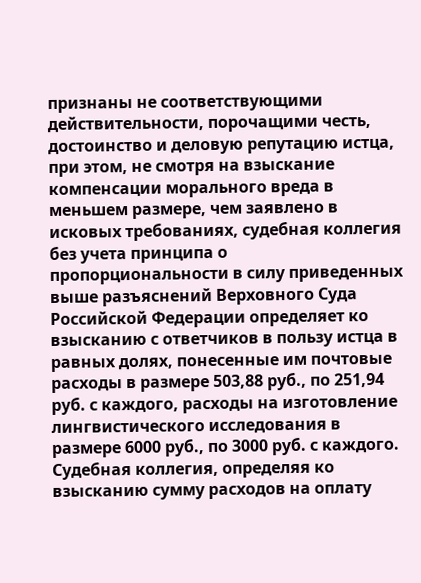признаны не соответствующими действительности, порочащими честь, достоинство и деловую репутацию истца, при этом, не смотря на взыскание компенсации морального вреда в меньшем размере, чем заявлено в исковых требованиях, судебная коллегия без учета принципа о пропорциональности в силу приведенных выше разъяснений Верховного Суда Российской Федерации определяет ко взысканию с ответчиков в пользу истца в равных долях, понесенные им почтовые расходы в размере 503,88 руб., по 251,94 руб. с каждого, расходы на изготовление лингвистического исследования в размере 6000 руб., по 3000 руб. с каждого.
Судебная коллегия, определяя ко взысканию сумму расходов на оплату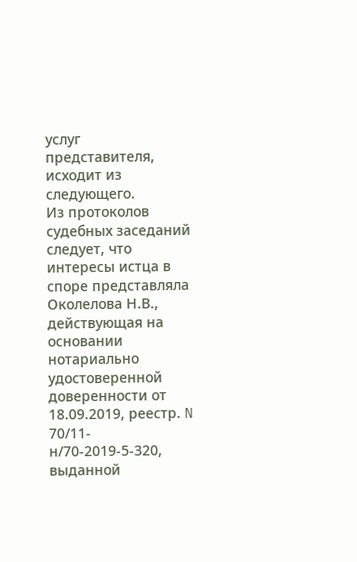услуг представителя, исходит из следующего.
Из протоколов судебных заседаний следует, что интересы истца в споре представляла Околелова Н.В., действующая на основании нотариально удостоверенной доверенности от 18.09.2019, реестр. N 70/11-н/70-2019-5-320, выданной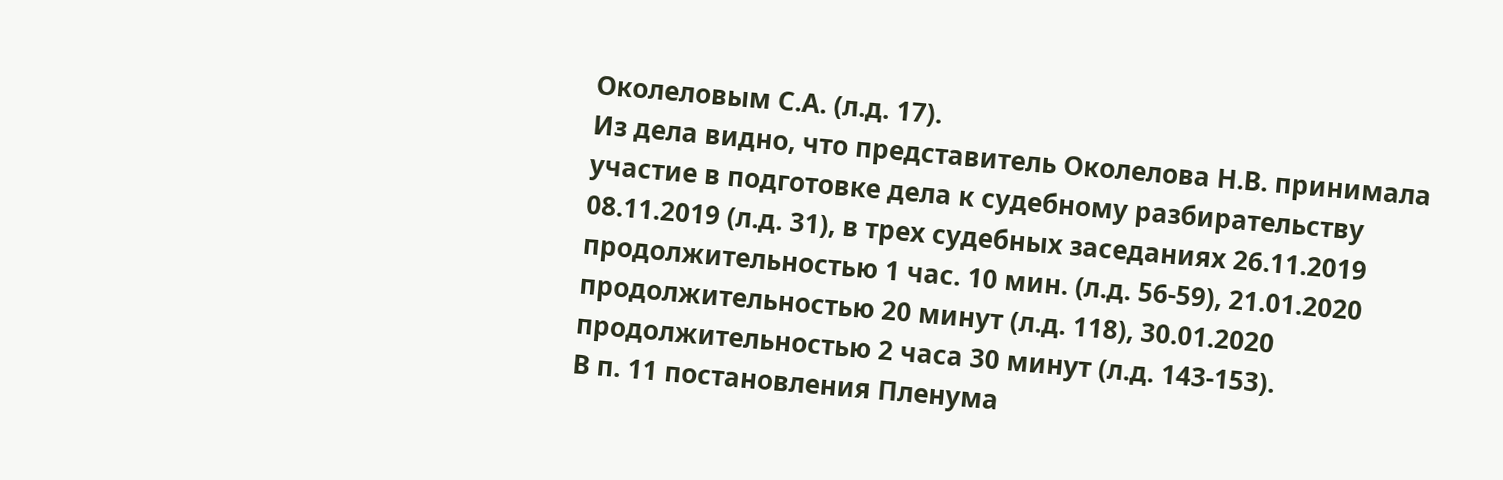Околеловым С.А. (л.д. 17).
Из дела видно, что представитель Околелова Н.В. принимала участие в подготовке дела к судебному разбирательству 08.11.2019 (л.д. 31), в трех судебных заседаниях 26.11.2019 продолжительностью 1 час. 10 мин. (л.д. 56-59), 21.01.2020 продолжительностью 20 минут (л.д. 118), 30.01.2020 продолжительностью 2 часа 30 минут (л.д. 143-153).
В п. 11 постановления Пленума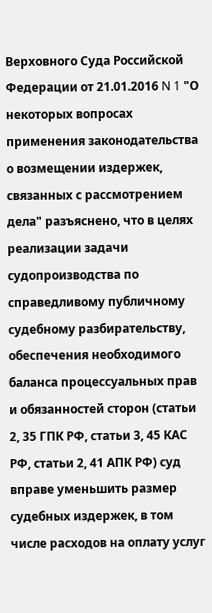Верховного Суда Российской Федерации от 21.01.2016 N 1 "О некоторых вопросах применения законодательства о возмещении издержек, связанных с рассмотрением дела" разъяснено, что в целях реализации задачи судопроизводства по справедливому публичному судебному разбирательству, обеспечения необходимого баланса процессуальных прав и обязанностей сторон (статьи 2, 35 ГПК РФ, статьи 3, 45 КАС РФ, статьи 2, 41 АПК РФ) суд вправе уменьшить размер судебных издержек, в том числе расходов на оплату услуг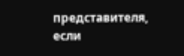представителя, если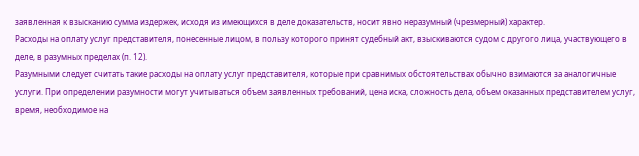заявленная к взысканию сумма издержек, исходя из имеющихся в деле доказательств, носит явно неразумный (чрезмерный) характер.
Расходы на оплату услуг представителя, понесенные лицом, в пользу которого принят судебный акт, взыскиваются судом с другого лица, участвующего в деле, в разумных пределах (п. 12).
Разумными следует считать такие расходы на оплату услуг представителя, которые при сравнимых обстоятельствах обычно взимаются за аналогичные услуги. При определении разумности могут учитываться объем заявленных требований, цена иска, сложность дела, объем оказанных представителем услуг, время, необходимое на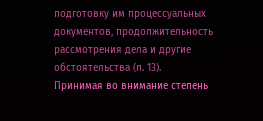подготовку им процессуальных документов, продолжительность рассмотрения дела и другие обстоятельства (п. 13).
Принимая во внимание степень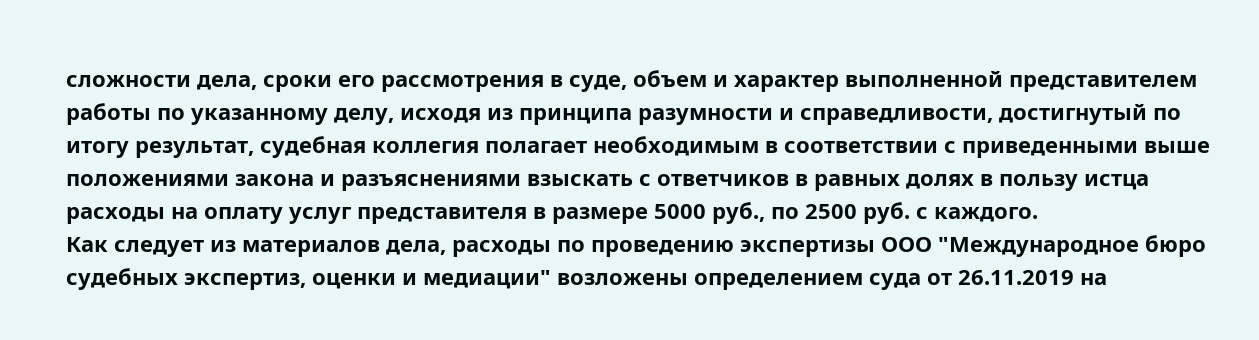сложности дела, сроки его рассмотрения в суде, объем и характер выполненной представителем работы по указанному делу, исходя из принципа разумности и справедливости, достигнутый по итогу результат, судебная коллегия полагает необходимым в соответствии с приведенными выше положениями закона и разъяснениями взыскать с ответчиков в равных долях в пользу истца расходы на оплату услуг представителя в размере 5000 руб., по 2500 руб. с каждого.
Как следует из материалов дела, расходы по проведению экспертизы ООО "Международное бюро судебных экспертиз, оценки и медиации" возложены определением суда от 26.11.2019 на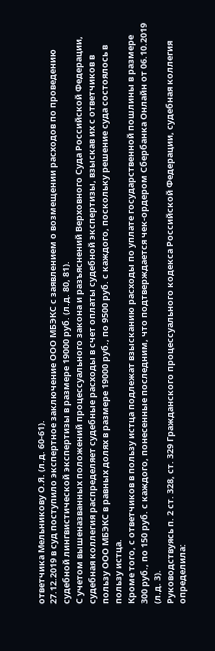ответчика Мельникову О.Я. (л.д. 60-61).
27.12.2019 в суд поступило экспертное заключение ООО МБЭКС с заявлением о возмещении расходов по проведению судебной лингвистической экспертизы в размере 19000 руб. (л.д. 80, 81).
С учетом вышеназванных положений процессуального закона и разъяснений Верховного Суда Российской Федерации, судебная коллегия распределяет судебные расходы в счет оплаты судебной экспертизы, взыскав их с ответчиков в пользу ООО МБЭКС в равных долях в размере 19000 руб., по 9500 руб. с каждого, поскольку решение суда состоялось в пользу истца.
Кроме того, с ответчиков в пользу истца подлежат взысканию расходы по уплате государственной пошлины в размере 300 руб., по 150 руб. с каждого, понесенные последним, что подтверждается чек-ордером Сбербанка Онлайн от 06.10.2019 (л.д. 3).
Руководствуясь п. 2 ст. 328, ст. 329 Гражданского процессуального кодекса Российской Федерации, судебная коллегия
определила: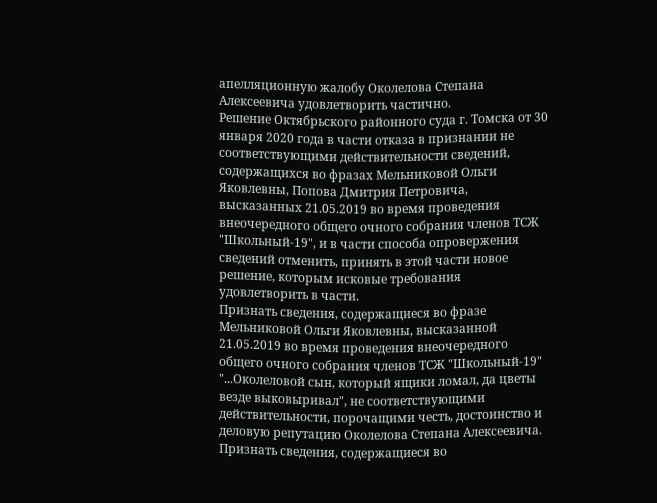апелляционную жалобу Околелова Степана Алексеевича удовлетворить частично.
Решение Октябрьского районного суда г. Томска от 30 января 2020 года в части отказа в признании не соответствующими действительности сведений, содержащихся во фразах Мельниковой Ольги Яковлевны, Попова Дмитрия Петровича, высказанных 21.05.2019 во время проведения внеочередного общего очного собрания членов ТСЖ "Школьный-19", и в части способа опровержения сведений отменить, принять в этой части новое решение, которым исковые требования удовлетворить в части.
Признать сведения, содержащиеся во фразе Мельниковой Ольги Яковлевны, высказанной 21.05.2019 во время проведения внеочередного общего очного собрания членов ТСЖ "Школьный-19" "...Околеловой сын, который ящики ломал, да цветы везде выковыривал", не соответствующими действительности, порочащими честь, достоинство и деловую репутацию Околелова Степана Алексеевича.
Признать сведения, содержащиеся во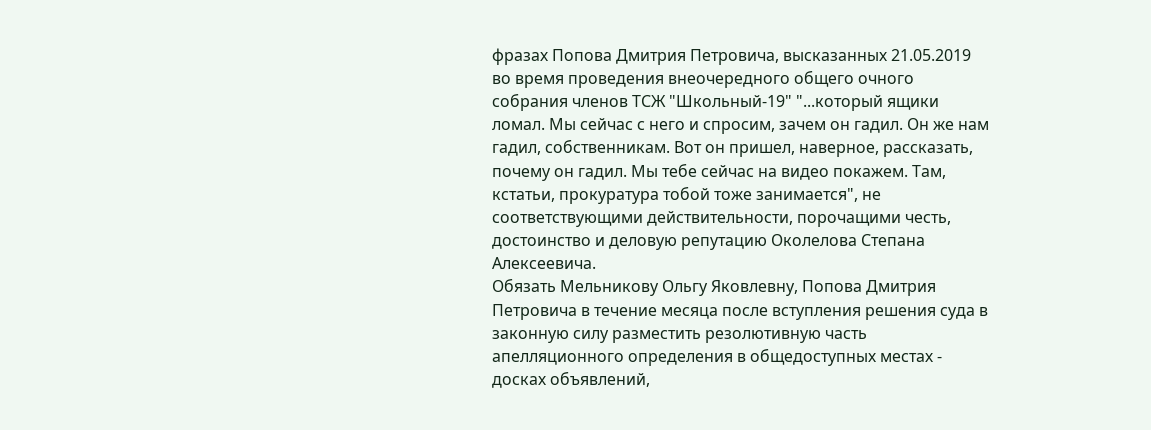фразах Попова Дмитрия Петровича, высказанных 21.05.2019 во время проведения внеочередного общего очного собрания членов ТСЖ "Школьный-19" "...который ящики ломал. Мы сейчас с него и спросим, зачем он гадил. Он же нам гадил, собственникам. Вот он пришел, наверное, рассказать, почему он гадил. Мы тебе сейчас на видео покажем. Там, кстатьи, прокуратура тобой тоже занимается", не соответствующими действительности, порочащими честь, достоинство и деловую репутацию Околелова Степана Алексеевича.
Обязать Мельникову Ольгу Яковлевну, Попова Дмитрия Петровича в течение месяца после вступления решения суда в законную силу разместить резолютивную часть апелляционного определения в общедоступных местах - досках объявлений,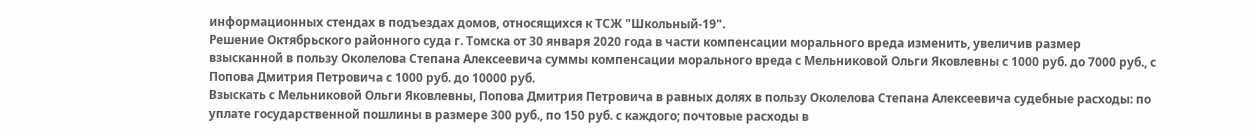информационных стендах в подъездах домов, относящихся к ТСЖ "Школьный-19".
Решение Октябрьского районного суда г. Томска от 30 января 2020 года в части компенсации морального вреда изменить, увеличив размер взысканной в пользу Околелова Степана Алексеевича суммы компенсации морального вреда с Мельниковой Ольги Яковлевны с 1000 руб. до 7000 руб., с Попова Дмитрия Петровича с 1000 руб. до 10000 руб.
Взыскать с Мельниковой Ольги Яковлевны, Попова Дмитрия Петровича в равных долях в пользу Околелова Степана Алексеевича судебные расходы: по уплате государственной пошлины в размере 300 руб., по 150 руб. с каждого; почтовые расходы в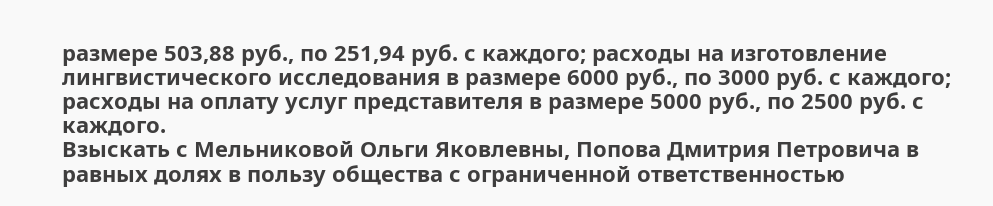размере 503,88 руб., по 251,94 руб. с каждого; расходы на изготовление лингвистического исследования в размере 6000 руб., по 3000 руб. с каждого; расходы на оплату услуг представителя в размере 5000 руб., по 2500 руб. с каждого.
Взыскать с Мельниковой Ольги Яковлевны, Попова Дмитрия Петровича в равных долях в пользу общества с ограниченной ответственностью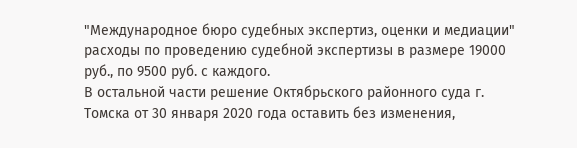"Международное бюро судебных экспертиз, оценки и медиации" расходы по проведению судебной экспертизы в размере 19000 руб., по 9500 руб. с каждого.
В остальной части решение Октябрьского районного суда г. Томска от 30 января 2020 года оставить без изменения,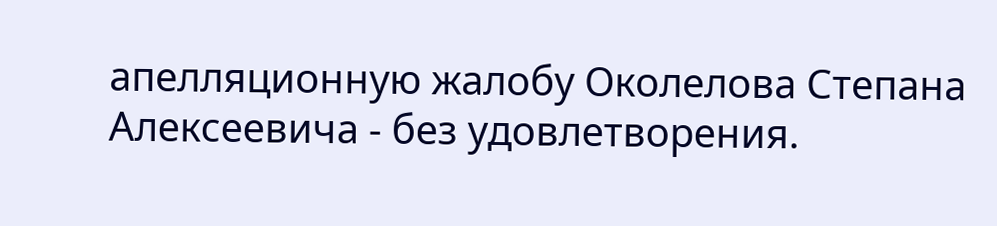апелляционную жалобу Околелова Степана Алексеевича - без удовлетворения.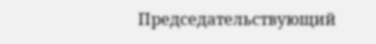Председательствующий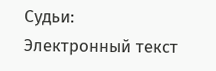Судьи:
Электронный текст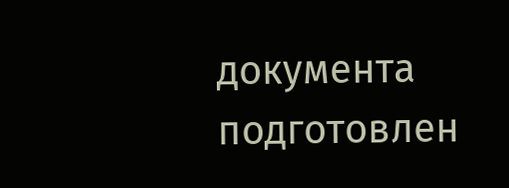документа
подготовлен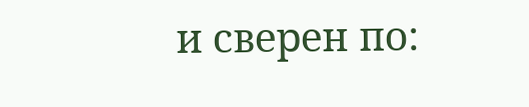и сверен по: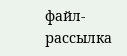файл-рассылка